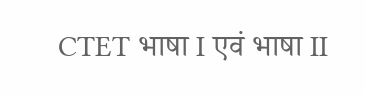CTET भाषा I एवं भाषा II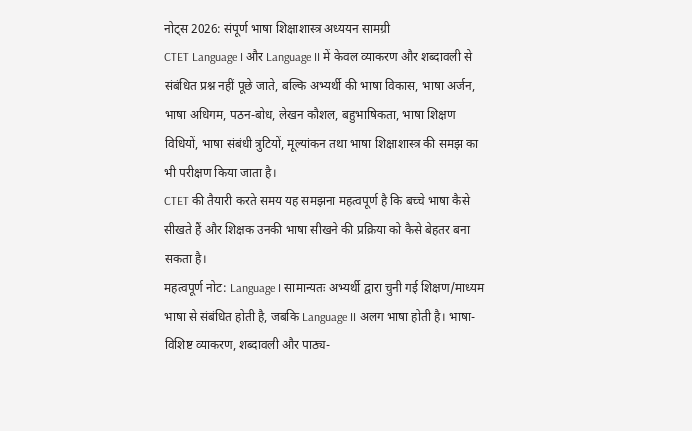नोट्स 2026: संपूर्ण भाषा शिक्षाशास्त्र अध्ययन सामग्री
CTET Language I और Language II में केवल व्याकरण और शब्दावली से संबंधित प्रश्न नहीं पूछे जाते, बल्कि अभ्यर्थी की भाषा विकास, भाषा अर्जन, भाषा अधिगम, पठन-बोध, लेखन कौशल, बहुभाषिकता, भाषा शिक्षण विधियों, भाषा संबंधी त्रुटियों, मूल्यांकन तथा भाषा शिक्षाशास्त्र की समझ का भी परीक्षण किया जाता है।
CTET की तैयारी करते समय यह समझना महत्वपूर्ण है कि बच्चे भाषा कैसे सीखते हैं और शिक्षक उनकी भाषा सीखने की प्रक्रिया को कैसे बेहतर बना सकता है।
महत्वपूर्ण नोट: Language I सामान्यतः अभ्यर्थी द्वारा चुनी गई शिक्षण/माध्यम भाषा से संबंधित होती है, जबकि Language II अलग भाषा होती है। भाषा-विशिष्ट व्याकरण, शब्दावली और पाठ्य-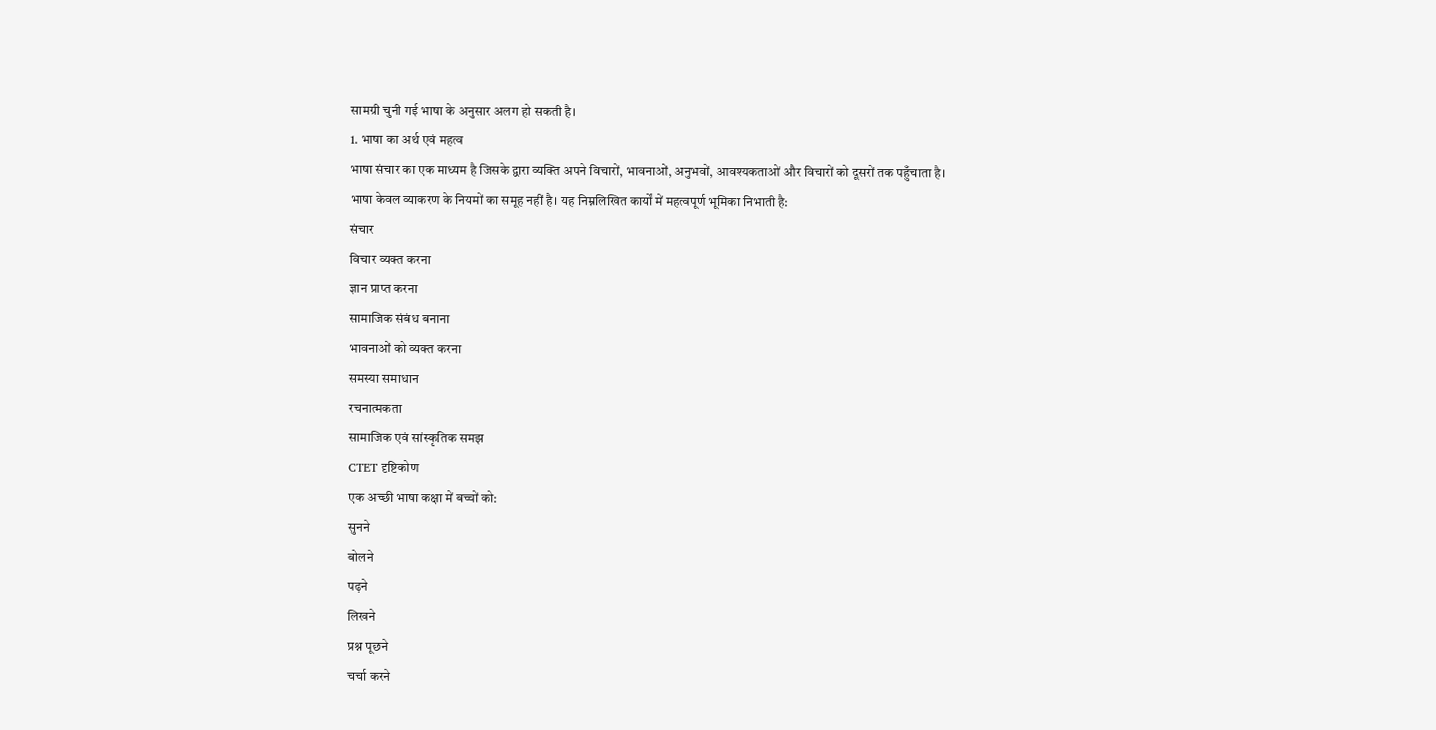सामग्री चुनी गई भाषा के अनुसार अलग हो सकती है।
1. भाषा का अर्थ एवं महत्व
भाषा संचार का एक माध्यम है जिसके द्वारा व्यक्ति अपने विचारों, भावनाओं, अनुभवों, आवश्यकताओं और विचारों को दूसरों तक पहुँचाता है।
भाषा केवल व्याकरण के नियमों का समूह नहीं है। यह निम्नलिखित कार्यों में महत्वपूर्ण भूमिका निभाती है:
संचार
विचार व्यक्त करना
ज्ञान प्राप्त करना
सामाजिक संबंध बनाना
भावनाओं को व्यक्त करना
समस्या समाधान
रचनात्मकता
सामाजिक एवं सांस्कृतिक समझ
CTET दृष्टिकोण
एक अच्छी भाषा कक्षा में बच्चों को:
सुनने
बोलने
पढ़ने
लिखने
प्रश्न पूछने
चर्चा करने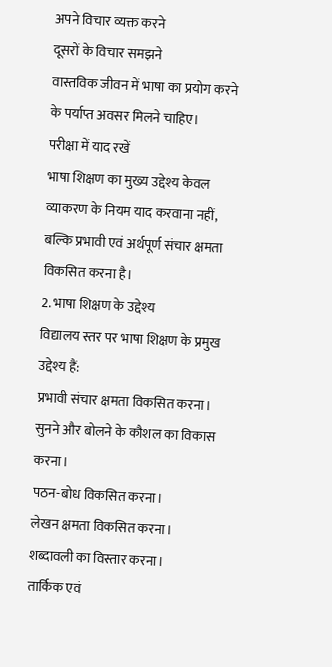अपने विचार व्यक्त करने
दूसरों के विचार समझने
वास्तविक जीवन में भाषा का प्रयोग करने
के पर्याप्त अवसर मिलने चाहिए।
परीक्षा में याद रखें
भाषा शिक्षण का मुख्य उद्देश्य केवल व्याकरण के नियम याद करवाना नहीं, बल्कि प्रभावी एवं अर्थपूर्ण संचार क्षमता विकसित करना है।
2. भाषा शिक्षण के उद्देश्य
विद्यालय स्तर पर भाषा शिक्षण के प्रमुख उद्देश्य हैं:
प्रभावी संचार क्षमता विकसित करना।
सुनने और बोलने के कौशल का विकास करना।
पठन-बोध विकसित करना।
लेखन क्षमता विकसित करना।
शब्दावली का विस्तार करना।
तार्किक एवं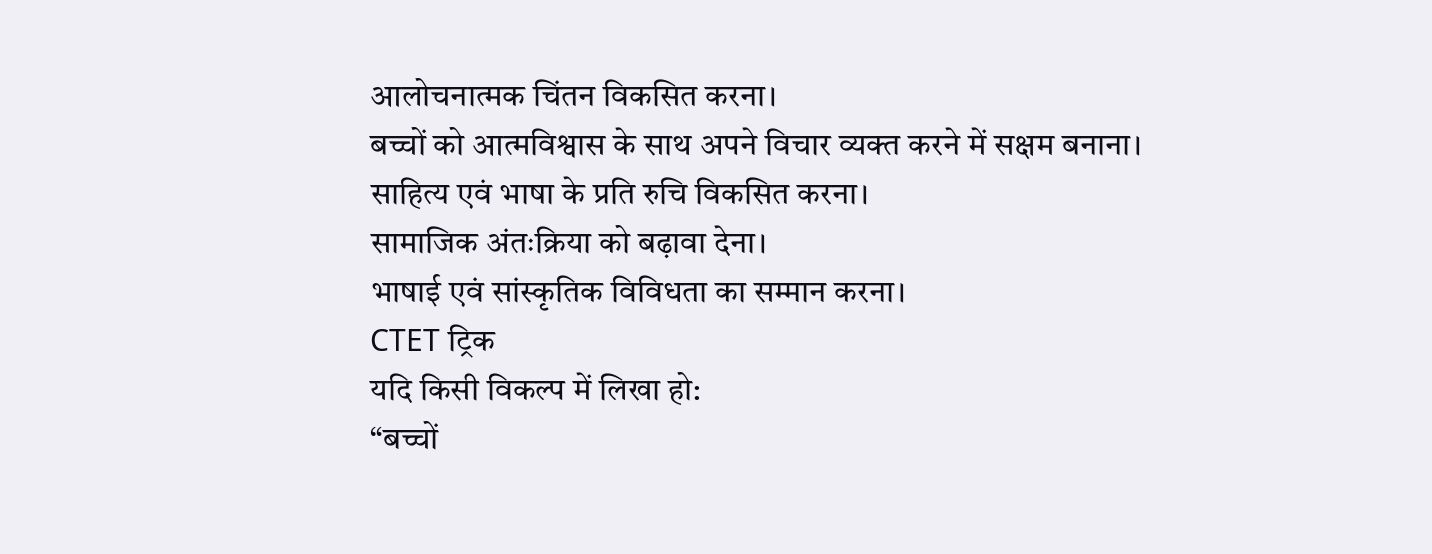आलोचनात्मक चिंतन विकसित करना।
बच्चों को आत्मविश्वास के साथ अपने विचार व्यक्त करने में सक्षम बनाना।
साहित्य एवं भाषा के प्रति रुचि विकसित करना।
सामाजिक अंतःक्रिया को बढ़ावा देना।
भाषाई एवं सांस्कृतिक विविधता का सम्मान करना।
CTET ट्रिक
यदि किसी विकल्प में लिखा हो:
“बच्चों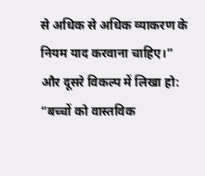से अधिक से अधिक व्याकरण के नियम याद करवाना चाहिए।”
और दूसरे विकल्प में लिखा हो:
“बच्चों को वास्तविक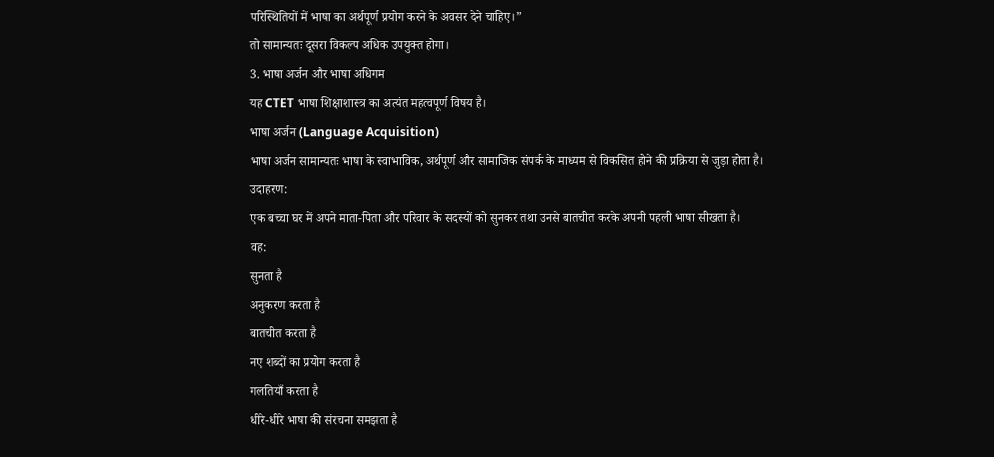परिस्थितियों में भाषा का अर्थपूर्ण प्रयोग करने के अवसर देने चाहिए।”
तो सामान्यतः दूसरा विकल्प अधिक उपयुक्त होगा।
3. भाषा अर्जन और भाषा अधिगम
यह CTET भाषा शिक्षाशास्त्र का अत्यंत महत्वपूर्ण विषय है।
भाषा अर्जन (Language Acquisition)
भाषा अर्जन सामान्यतः भाषा के स्वाभाविक, अर्थपूर्ण और सामाजिक संपर्क के माध्यम से विकसित होने की प्रक्रिया से जुड़ा होता है।
उदाहरण:
एक बच्चा घर में अपने माता-पिता और परिवार के सदस्यों को सुनकर तथा उनसे बातचीत करके अपनी पहली भाषा सीखता है।
वह:
सुनता है
अनुकरण करता है
बातचीत करता है
नए शब्दों का प्रयोग करता है
गलतियाँ करता है
धीरे-धीरे भाषा की संरचना समझता है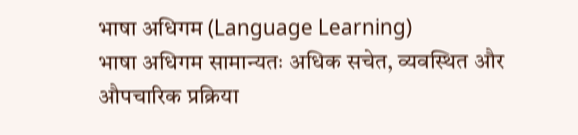भाषा अधिगम (Language Learning)
भाषा अधिगम सामान्यतः अधिक सचेत, व्यवस्थित और औपचारिक प्रक्रिया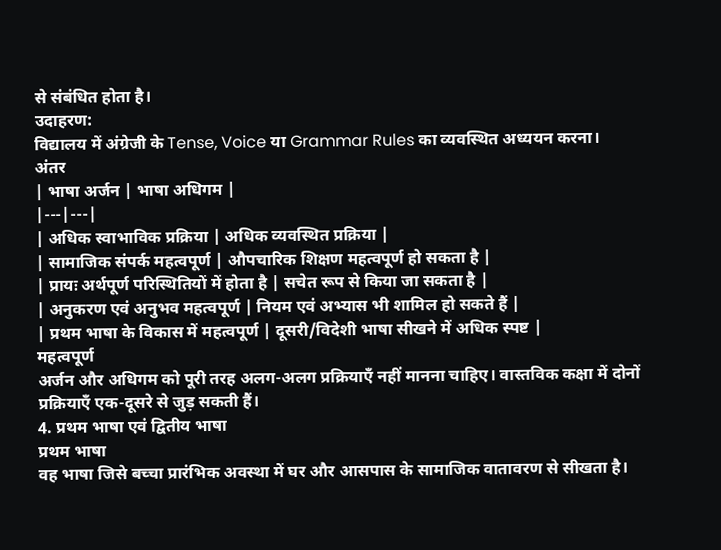से संबंधित होता है।
उदाहरण:
विद्यालय में अंग्रेजी के Tense, Voice या Grammar Rules का व्यवस्थित अध्ययन करना।
अंतर
| भाषा अर्जन | भाषा अधिगम |
|---|---|
| अधिक स्वाभाविक प्रक्रिया | अधिक व्यवस्थित प्रक्रिया |
| सामाजिक संपर्क महत्वपूर्ण | औपचारिक शिक्षण महत्वपूर्ण हो सकता है |
| प्रायः अर्थपूर्ण परिस्थितियों में होता है | सचेत रूप से किया जा सकता है |
| अनुकरण एवं अनुभव महत्वपूर्ण | नियम एवं अभ्यास भी शामिल हो सकते हैं |
| प्रथम भाषा के विकास में महत्वपूर्ण | दूसरी/विदेशी भाषा सीखने में अधिक स्पष्ट |
महत्वपूर्ण
अर्जन और अधिगम को पूरी तरह अलग-अलग प्रक्रियाएँ नहीं मानना चाहिए। वास्तविक कक्षा में दोनों प्रक्रियाएँ एक-दूसरे से जुड़ सकती हैं।
4. प्रथम भाषा एवं द्वितीय भाषा
प्रथम भाषा
वह भाषा जिसे बच्चा प्रारंभिक अवस्था में घर और आसपास के सामाजिक वातावरण से सीखता है।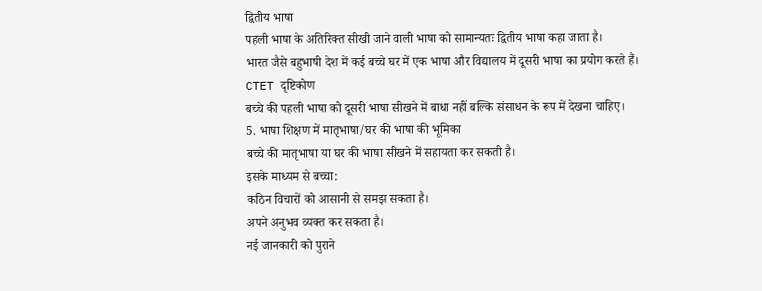द्वितीय भाषा
पहली भाषा के अतिरिक्त सीखी जाने वाली भाषा को सामान्यतः द्वितीय भाषा कहा जाता है।
भारत जैसे बहुभाषी देश में कई बच्चे घर में एक भाषा और विद्यालय में दूसरी भाषा का प्रयोग करते हैं।
CTET दृष्टिकोण
बच्चे की पहली भाषा को दूसरी भाषा सीखने में बाधा नहीं बल्कि संसाधन के रूप में देखना चाहिए।
5. भाषा शिक्षण में मातृभाषा/घर की भाषा की भूमिका
बच्चे की मातृभाषा या घर की भाषा सीखने में सहायता कर सकती है।
इसके माध्यम से बच्चा:
कठिन विचारों को आसानी से समझ सकता है।
अपने अनुभव व्यक्त कर सकता है।
नई जानकारी को पुराने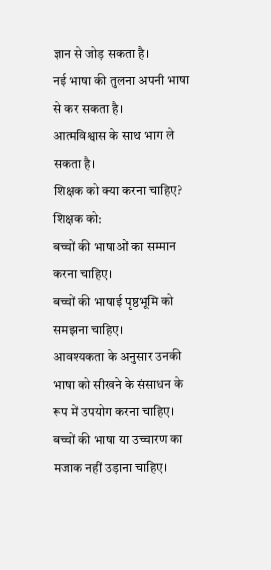ज्ञान से जोड़ सकता है।
नई भाषा की तुलना अपनी भाषा से कर सकता है।
आत्मविश्वास के साथ भाग ले सकता है।
शिक्षक को क्या करना चाहिए?
शिक्षक को:
बच्चों की भाषाओं का सम्मान करना चाहिए।
बच्चों की भाषाई पृष्ठभूमि को समझना चाहिए।
आवश्यकता के अनुसार उनकी भाषा को सीखने के संसाधन के रूप में उपयोग करना चाहिए।
बच्चों की भाषा या उच्चारण का मजाक नहीं उड़ाना चाहिए।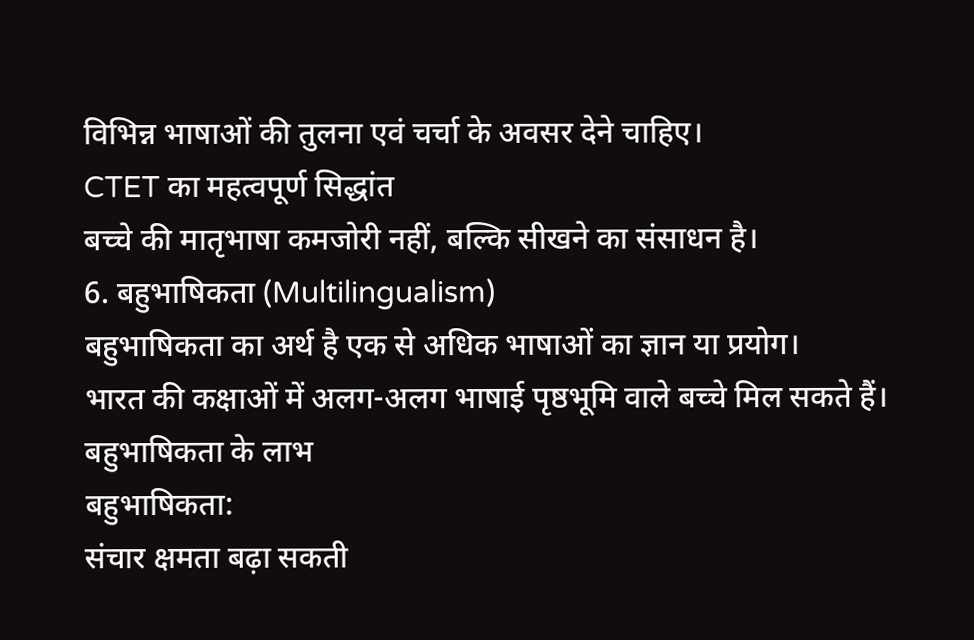विभिन्न भाषाओं की तुलना एवं चर्चा के अवसर देने चाहिए।
CTET का महत्वपूर्ण सिद्धांत
बच्चे की मातृभाषा कमजोरी नहीं, बल्कि सीखने का संसाधन है।
6. बहुभाषिकता (Multilingualism)
बहुभाषिकता का अर्थ है एक से अधिक भाषाओं का ज्ञान या प्रयोग।
भारत की कक्षाओं में अलग-अलग भाषाई पृष्ठभूमि वाले बच्चे मिल सकते हैं।
बहुभाषिकता के लाभ
बहुभाषिकता:
संचार क्षमता बढ़ा सकती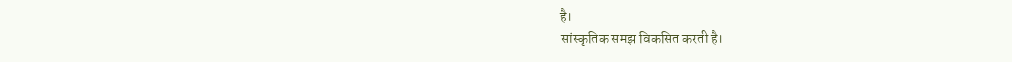है।
सांस्कृतिक समझ विकसित करती है।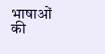भाषाओं की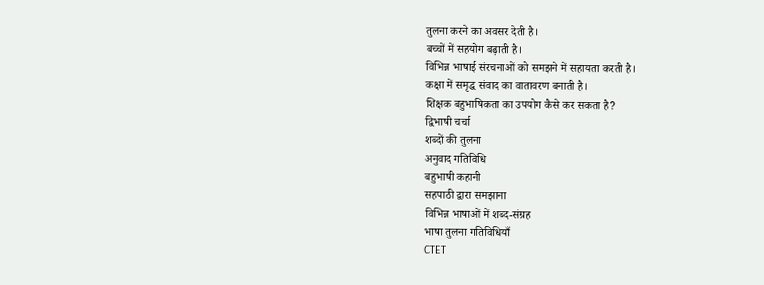तुलना करने का अवसर देती है।
बच्चों में सहयोग बढ़ाती है।
विभिन्न भाषाई संरचनाओं को समझने में सहायता करती है।
कक्षा में समृद्ध संवाद का वातावरण बनाती है।
शिक्षक बहुभाषिकता का उपयोग कैसे कर सकता है?
द्विभाषी चर्चा
शब्दों की तुलना
अनुवाद गतिविधि
बहुभाषी कहानी
सहपाठी द्वारा समझाना
विभिन्न भाषाओं में शब्द-संग्रह
भाषा तुलना गतिविधियाँ
CTET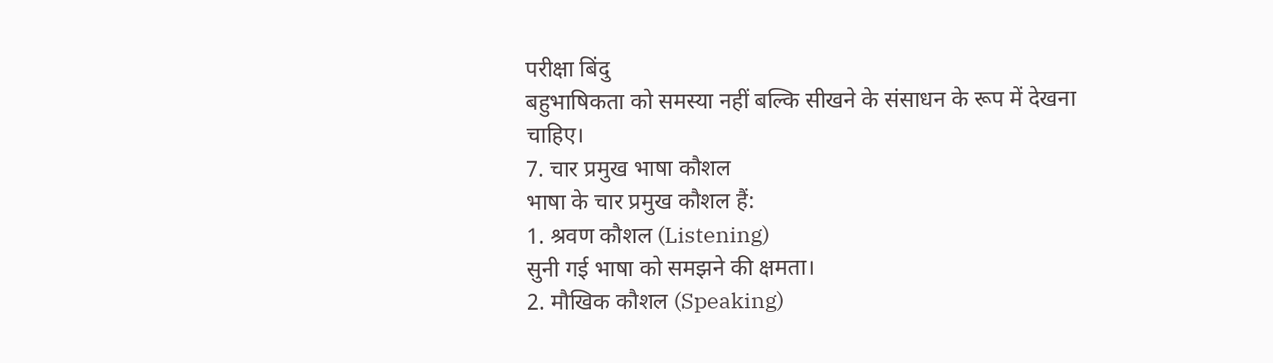परीक्षा बिंदु
बहुभाषिकता को समस्या नहीं बल्कि सीखने के संसाधन के रूप में देखना चाहिए।
7. चार प्रमुख भाषा कौशल
भाषा के चार प्रमुख कौशल हैं:
1. श्रवण कौशल (Listening)
सुनी गई भाषा को समझने की क्षमता।
2. मौखिक कौशल (Speaking)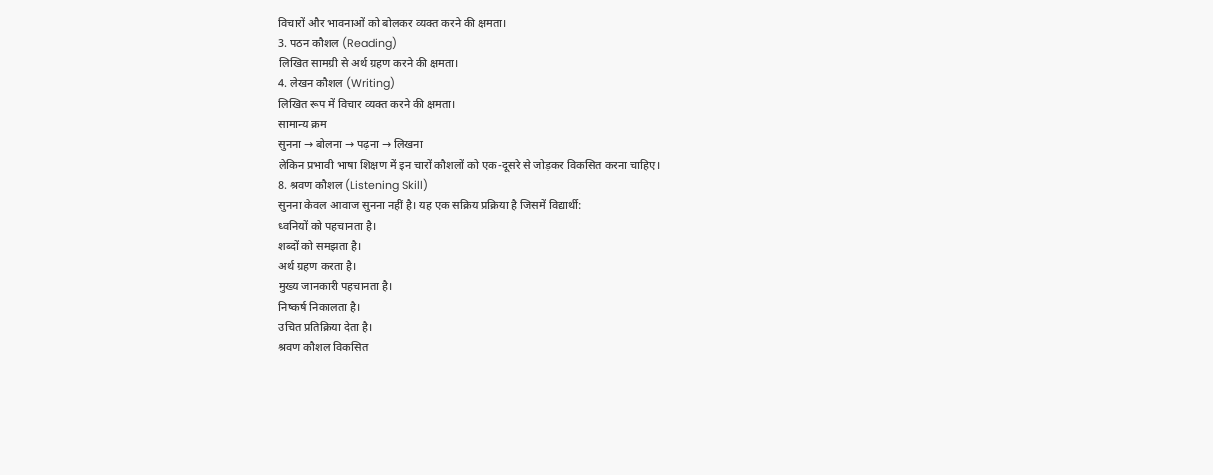विचारों और भावनाओं को बोलकर व्यक्त करने की क्षमता।
3. पठन कौशल (Reading)
लिखित सामग्री से अर्थ ग्रहण करने की क्षमता।
4. लेखन कौशल (Writing)
लिखित रूप में विचार व्यक्त करने की क्षमता।
सामान्य क्रम
सुनना → बोलना → पढ़ना → लिखना
लेकिन प्रभावी भाषा शिक्षण में इन चारों कौशलों को एक-दूसरे से जोड़कर विकसित करना चाहिए।
8. श्रवण कौशल (Listening Skill)
सुनना केवल आवाज सुनना नहीं है। यह एक सक्रिय प्रक्रिया है जिसमें विद्यार्थी:
ध्वनियों को पहचानता है।
शब्दों को समझता है।
अर्थ ग्रहण करता है।
मुख्य जानकारी पहचानता है।
निष्कर्ष निकालता है।
उचित प्रतिक्रिया देता है।
श्रवण कौशल विकसित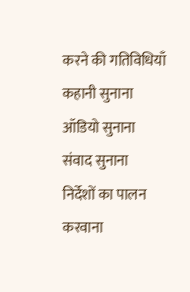करने की गतिविधियाँ
कहानी सुनाना
ऑडियो सुनाना
संवाद सुनाना
निर्देशों का पालन करवाना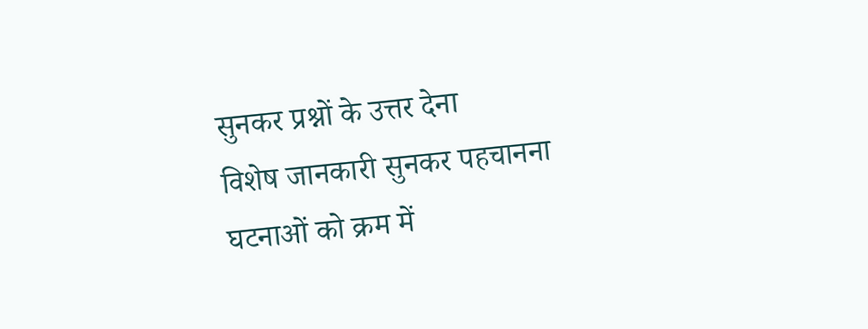सुनकर प्रश्नों के उत्तर देना
विशेष जानकारी सुनकर पहचानना
घटनाओं को क्रम में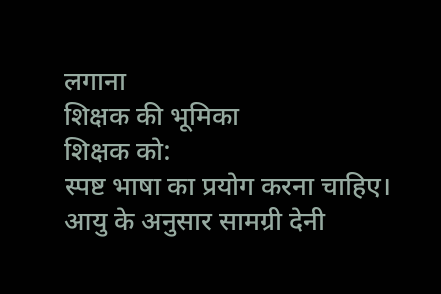लगाना
शिक्षक की भूमिका
शिक्षक को:
स्पष्ट भाषा का प्रयोग करना चाहिए।
आयु के अनुसार सामग्री देनी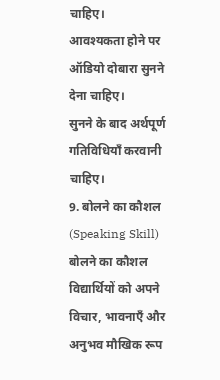चाहिए।
आवश्यकता होने पर ऑडियो दोबारा सुनने देना चाहिए।
सुनने के बाद अर्थपूर्ण गतिविधियाँ करवानी चाहिए।
9. बोलने का कौशल (Speaking Skill)
बोलने का कौशल विद्यार्थियों को अपने विचार, भावनाएँ और अनुभव मौखिक रूप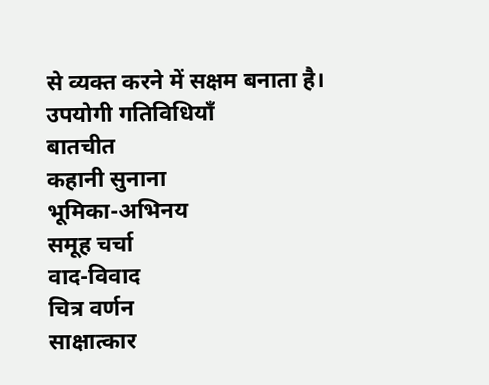से व्यक्त करने में सक्षम बनाता है।
उपयोगी गतिविधियाँ
बातचीत
कहानी सुनाना
भूमिका-अभिनय
समूह चर्चा
वाद-विवाद
चित्र वर्णन
साक्षात्कार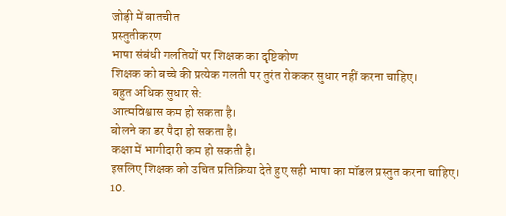जोड़ी में बातचीत
प्रस्तुतीकरण
भाषा संबंधी गलतियों पर शिक्षक का दृष्टिकोण
शिक्षक को बच्चे की प्रत्येक गलती पर तुरंत रोककर सुधार नहीं करना चाहिए।
बहुत अधिक सुधार से:
आत्मविश्वास कम हो सकता है।
बोलने का डर पैदा हो सकता है।
कक्षा में भागीदारी कम हो सकती है।
इसलिए शिक्षक को उचित प्रतिक्रिया देते हुए सही भाषा का मॉडल प्रस्तुत करना चाहिए।
10.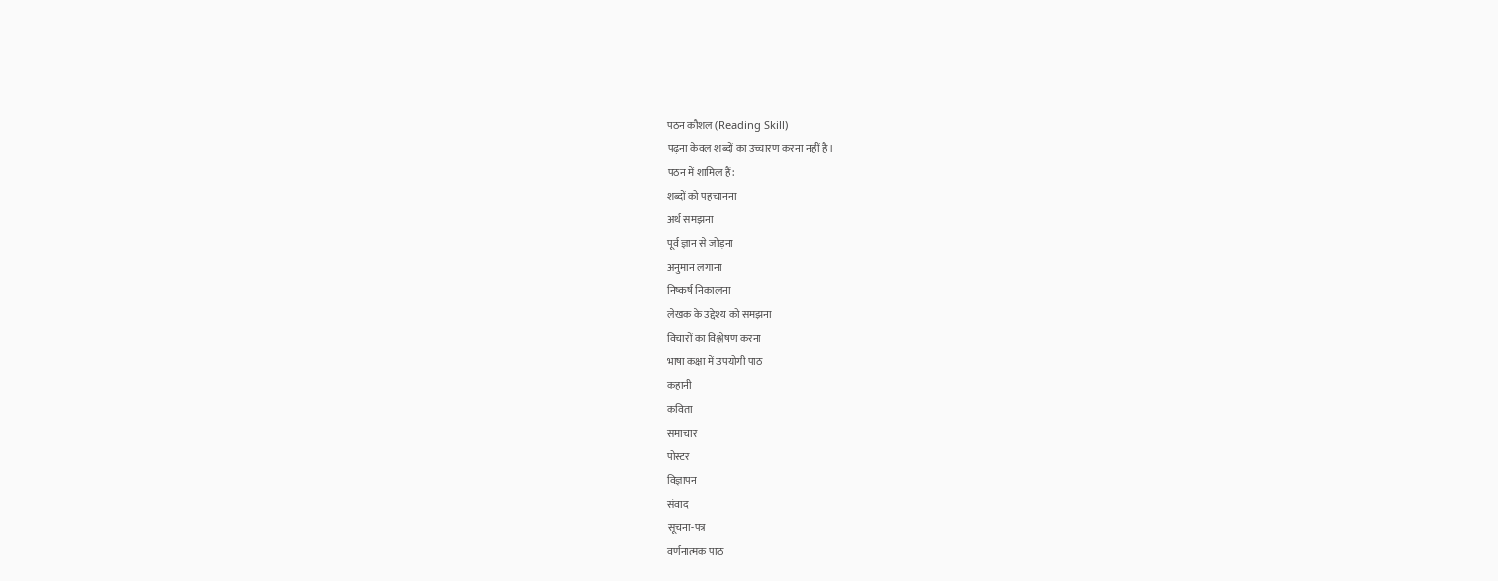पठन कौशल (Reading Skill)
पढ़ना केवल शब्दों का उच्चारण करना नहीं है।
पठन में शामिल हैं:
शब्दों को पहचानना
अर्थ समझना
पूर्व ज्ञान से जोड़ना
अनुमान लगाना
निष्कर्ष निकालना
लेखक के उद्देश्य को समझना
विचारों का विश्लेषण करना
भाषा कक्षा में उपयोगी पाठ
कहानी
कविता
समाचार
पोस्टर
विज्ञापन
संवाद
सूचना-पत्र
वर्णनात्मक पाठ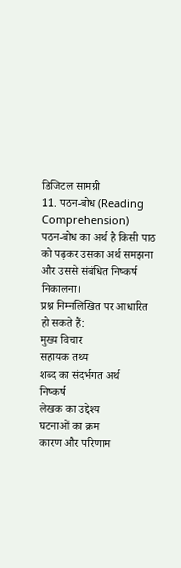डिजिटल सामग्री
11. पठन-बोध (Reading Comprehension)
पठन-बोध का अर्थ है किसी पाठ को पढ़कर उसका अर्थ समझना और उससे संबंधित निष्कर्ष निकालना।
प्रश्न निम्नलिखित पर आधारित हो सकते हैं:
मुख्य विचार
सहायक तथ्य
शब्द का संदर्भगत अर्थ
निष्कर्ष
लेखक का उद्देश्य
घटनाओं का क्रम
कारण और परिणाम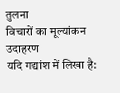तुलना
विचारों का मूल्यांकन
उदाहरण
यदि गद्यांश में लिखा है: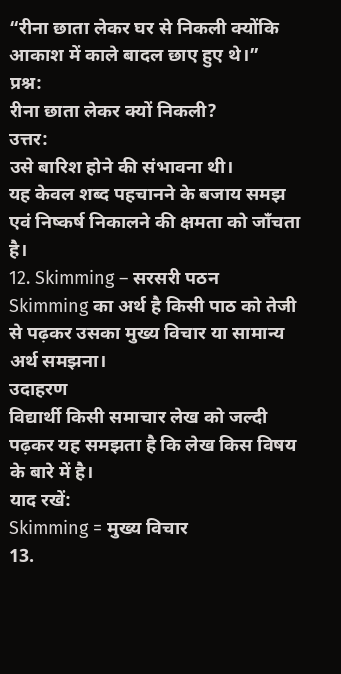“रीना छाता लेकर घर से निकली क्योंकि आकाश में काले बादल छाए हुए थे।”
प्रश्न:
रीना छाता लेकर क्यों निकली?
उत्तर:
उसे बारिश होने की संभावना थी।
यह केवल शब्द पहचानने के बजाय समझ एवं निष्कर्ष निकालने की क्षमता को जाँचता है।
12. Skimming – सरसरी पठन
Skimming का अर्थ है किसी पाठ को तेजी से पढ़कर उसका मुख्य विचार या सामान्य अर्थ समझना।
उदाहरण
विद्यार्थी किसी समाचार लेख को जल्दी पढ़कर यह समझता है कि लेख किस विषय के बारे में है।
याद रखें:
Skimming = मुख्य विचार
13.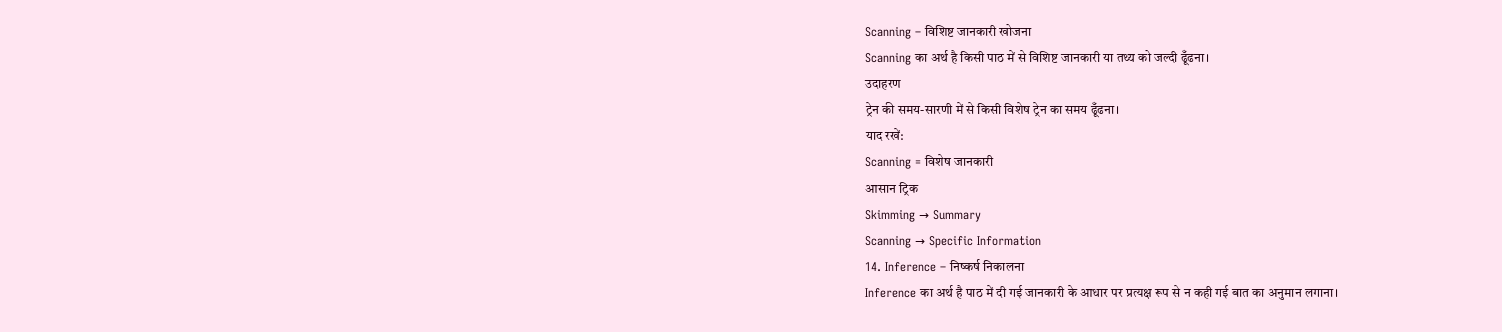Scanning – विशिष्ट जानकारी खोजना
Scanning का अर्थ है किसी पाठ में से विशिष्ट जानकारी या तथ्य को जल्दी ढूँढना।
उदाहरण
ट्रेन की समय-सारणी में से किसी विशेष ट्रेन का समय ढूँढना।
याद रखें:
Scanning = विशेष जानकारी
आसान ट्रिक
Skimming → Summary
Scanning → Specific Information
14. Inference – निष्कर्ष निकालना
Inference का अर्थ है पाठ में दी गई जानकारी के आधार पर प्रत्यक्ष रूप से न कही गई बात का अनुमान लगाना।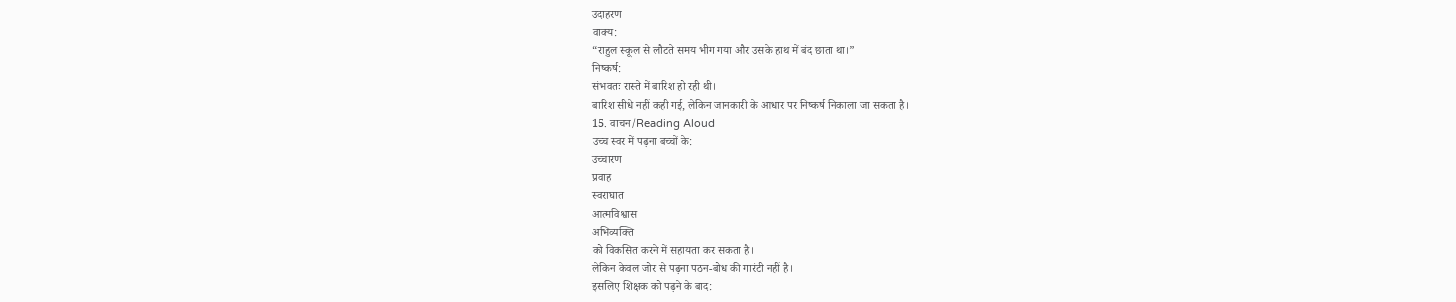उदाहरण
वाक्य:
“राहुल स्कूल से लौटते समय भीग गया और उसके हाथ में बंद छाता था।”
निष्कर्ष:
संभवतः रास्ते में बारिश हो रही थी।
बारिश सीधे नहीं कही गई, लेकिन जानकारी के आधार पर निष्कर्ष निकाला जा सकता है।
15. वाचन/Reading Aloud
उच्च स्वर में पढ़ना बच्चों के:
उच्चारण
प्रवाह
स्वराघात
आत्मविश्वास
अभिव्यक्ति
को विकसित करने में सहायता कर सकता है।
लेकिन केवल जोर से पढ़ना पठन-बोध की गारंटी नहीं है।
इसलिए शिक्षक को पढ़ने के बाद: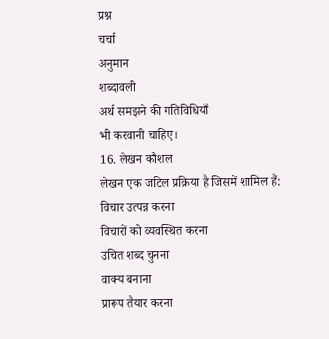प्रश्न
चर्चा
अनुमान
शब्दावली
अर्थ समझने की गतिविधियाँ
भी करवानी चाहिए।
16. लेखन कौशल
लेखन एक जटिल प्रक्रिया है जिसमें शामिल हैं:
विचार उत्पन्न करना
विचारों को व्यवस्थित करना
उचित शब्द चुनना
वाक्य बनाना
प्रारूप तैयार करना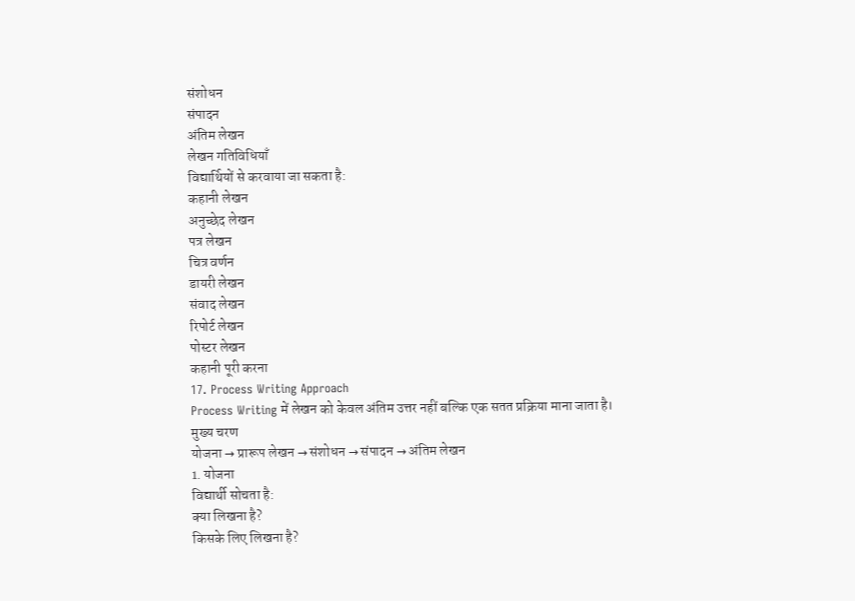संशोधन
संपादन
अंतिम लेखन
लेखन गतिविधियाँ
विद्यार्थियों से करवाया जा सकता है:
कहानी लेखन
अनुच्छेद लेखन
पत्र लेखन
चित्र वर्णन
डायरी लेखन
संवाद लेखन
रिपोर्ट लेखन
पोस्टर लेखन
कहानी पूरी करना
17. Process Writing Approach
Process Writing में लेखन को केवल अंतिम उत्तर नहीं बल्कि एक सतत प्रक्रिया माना जाता है।
मुख्य चरण
योजना → प्रारूप लेखन → संशोधन → संपादन → अंतिम लेखन
1. योजना
विद्यार्थी सोचता है:
क्या लिखना है?
किसके लिए लिखना है?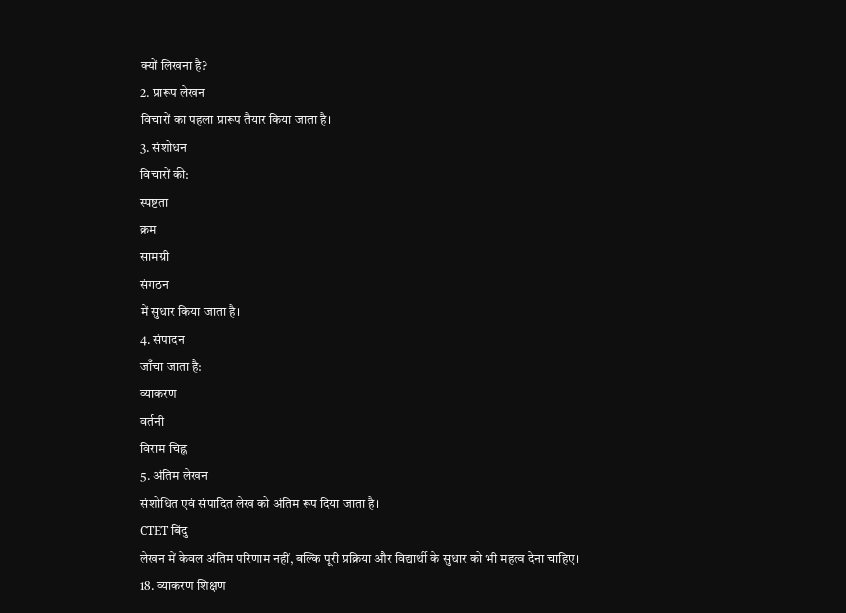क्यों लिखना है?
2. प्रारूप लेखन
विचारों का पहला प्रारूप तैयार किया जाता है।
3. संशोधन
विचारों की:
स्पष्टता
क्रम
सामग्री
संगठन
में सुधार किया जाता है।
4. संपादन
जाँचा जाता है:
व्याकरण
वर्तनी
विराम चिह्न
5. अंतिम लेखन
संशोधित एवं संपादित लेख को अंतिम रूप दिया जाता है।
CTET बिंदु
लेखन में केवल अंतिम परिणाम नहीं, बल्कि पूरी प्रक्रिया और विद्यार्थी के सुधार को भी महत्व देना चाहिए।
18. व्याकरण शिक्षण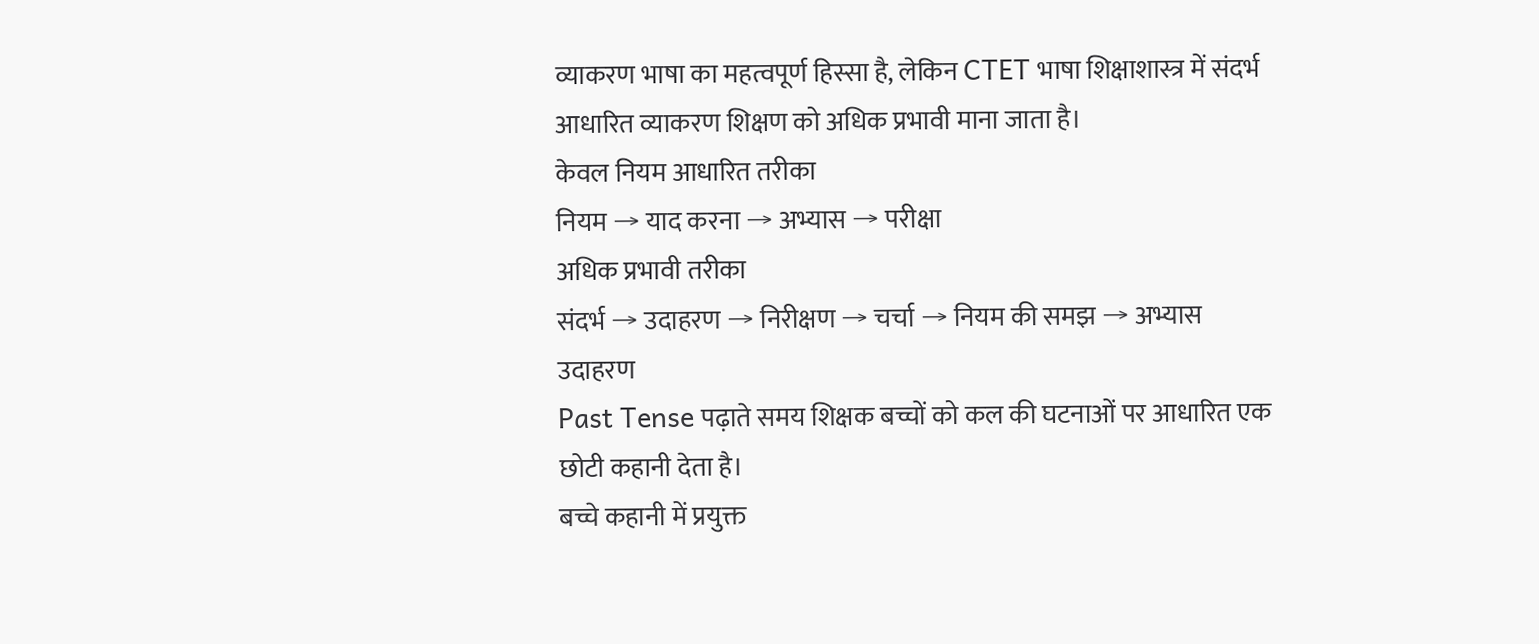व्याकरण भाषा का महत्वपूर्ण हिस्सा है, लेकिन CTET भाषा शिक्षाशास्त्र में संदर्भ आधारित व्याकरण शिक्षण को अधिक प्रभावी माना जाता है।
केवल नियम आधारित तरीका
नियम → याद करना → अभ्यास → परीक्षा
अधिक प्रभावी तरीका
संदर्भ → उदाहरण → निरीक्षण → चर्चा → नियम की समझ → अभ्यास
उदाहरण
Past Tense पढ़ाते समय शिक्षक बच्चों को कल की घटनाओं पर आधारित एक छोटी कहानी देता है।
बच्चे कहानी में प्रयुक्त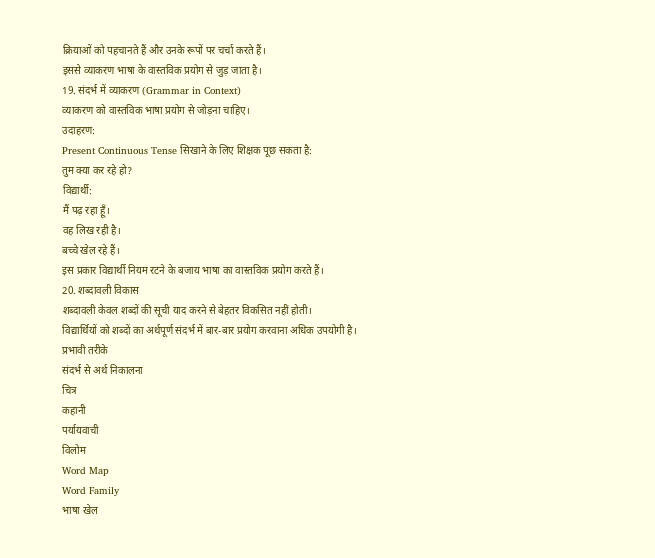क्रियाओं को पहचानते हैं और उनके रूपों पर चर्चा करते हैं।
इससे व्याकरण भाषा के वास्तविक प्रयोग से जुड़ जाता है।
19. संदर्भ में व्याकरण (Grammar in Context)
व्याकरण को वास्तविक भाषा प्रयोग से जोड़ना चाहिए।
उदाहरण:
Present Continuous Tense सिखाने के लिए शिक्षक पूछ सकता है:
तुम क्या कर रहे हो?
विद्यार्थी:
मैं पढ़ रहा हूँ।
वह लिख रही है।
बच्चे खेल रहे हैं।
इस प्रकार विद्यार्थी नियम रटने के बजाय भाषा का वास्तविक प्रयोग करते हैं।
20. शब्दावली विकास
शब्दावली केवल शब्दों की सूची याद करने से बेहतर विकसित नहीं होती।
विद्यार्थियों को शब्दों का अर्थपूर्ण संदर्भ में बार-बार प्रयोग करवाना अधिक उपयोगी है।
प्रभावी तरीके
संदर्भ से अर्थ निकालना
चित्र
कहानी
पर्यायवाची
विलोम
Word Map
Word Family
भाषा खेल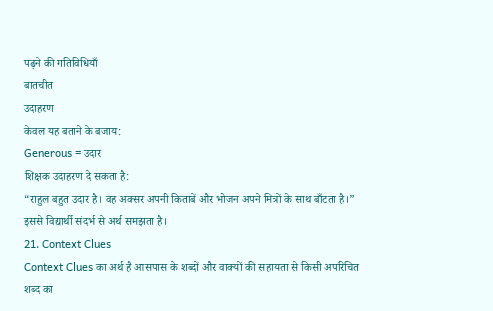पढ़ने की गतिविधियाँ
बातचीत
उदाहरण
केवल यह बताने के बजाय:
Generous = उदार
शिक्षक उदाहरण दे सकता है:
“राहुल बहुत उदार है। वह अक्सर अपनी किताबें और भोजन अपने मित्रों के साथ बाँटता है।”
इससे विद्यार्थी संदर्भ से अर्थ समझता है।
21. Context Clues
Context Clues का अर्थ है आसपास के शब्दों और वाक्यों की सहायता से किसी अपरिचित शब्द का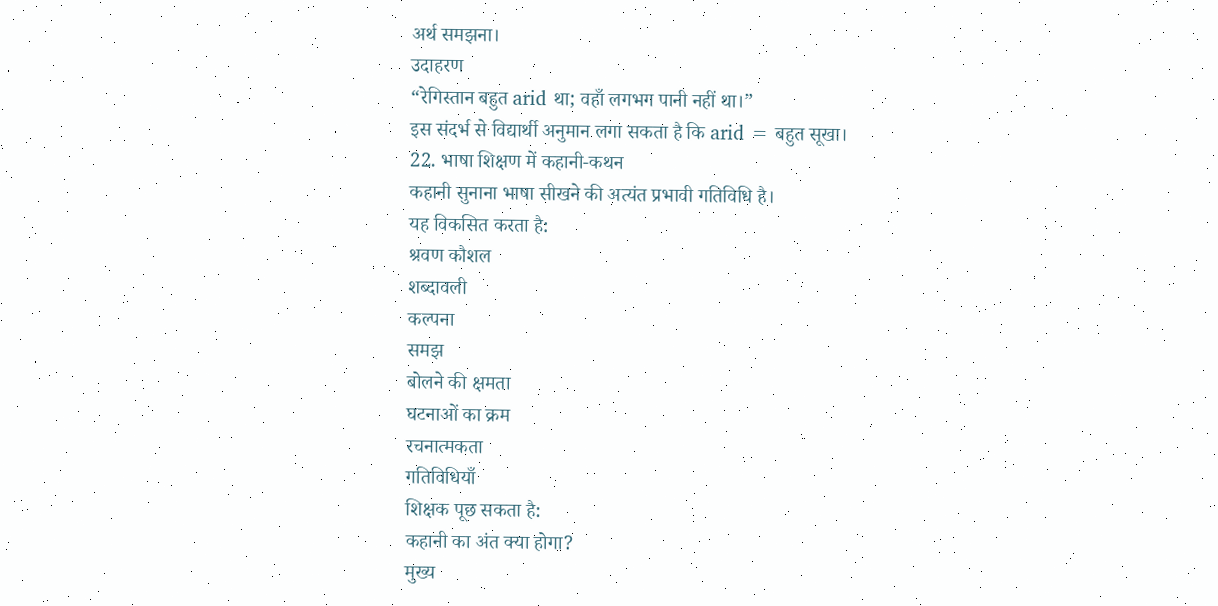अर्थ समझना।
उदाहरण
“रेगिस्तान बहुत arid था; वहाँ लगभग पानी नहीं था।”
इस संदर्भ से विद्यार्थी अनुमान लगा सकता है कि arid = बहुत सूखा।
22. भाषा शिक्षण में कहानी-कथन
कहानी सुनाना भाषा सीखने की अत्यंत प्रभावी गतिविधि है।
यह विकसित करता है:
श्रवण कौशल
शब्दावली
कल्पना
समझ
बोलने की क्षमता
घटनाओं का क्रम
रचनात्मकता
गतिविधियाँ
शिक्षक पूछ सकता है:
कहानी का अंत क्या होगा?
मुख्य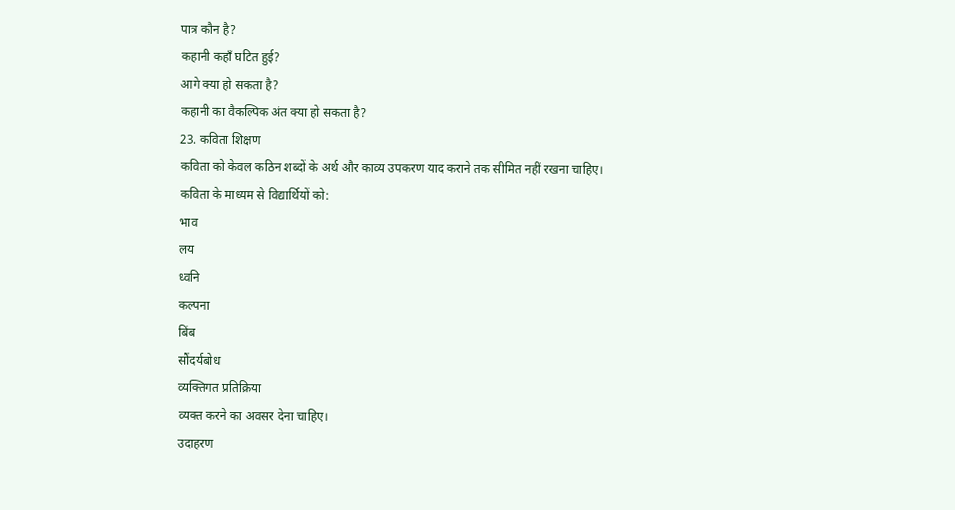पात्र कौन है?
कहानी कहाँ घटित हुई?
आगे क्या हो सकता है?
कहानी का वैकल्पिक अंत क्या हो सकता है?
23. कविता शिक्षण
कविता को केवल कठिन शब्दों के अर्थ और काव्य उपकरण याद कराने तक सीमित नहीं रखना चाहिए।
कविता के माध्यम से विद्यार्थियों को:
भाव
लय
ध्वनि
कल्पना
बिंब
सौंदर्यबोध
व्यक्तिगत प्रतिक्रिया
व्यक्त करने का अवसर देना चाहिए।
उदाहरण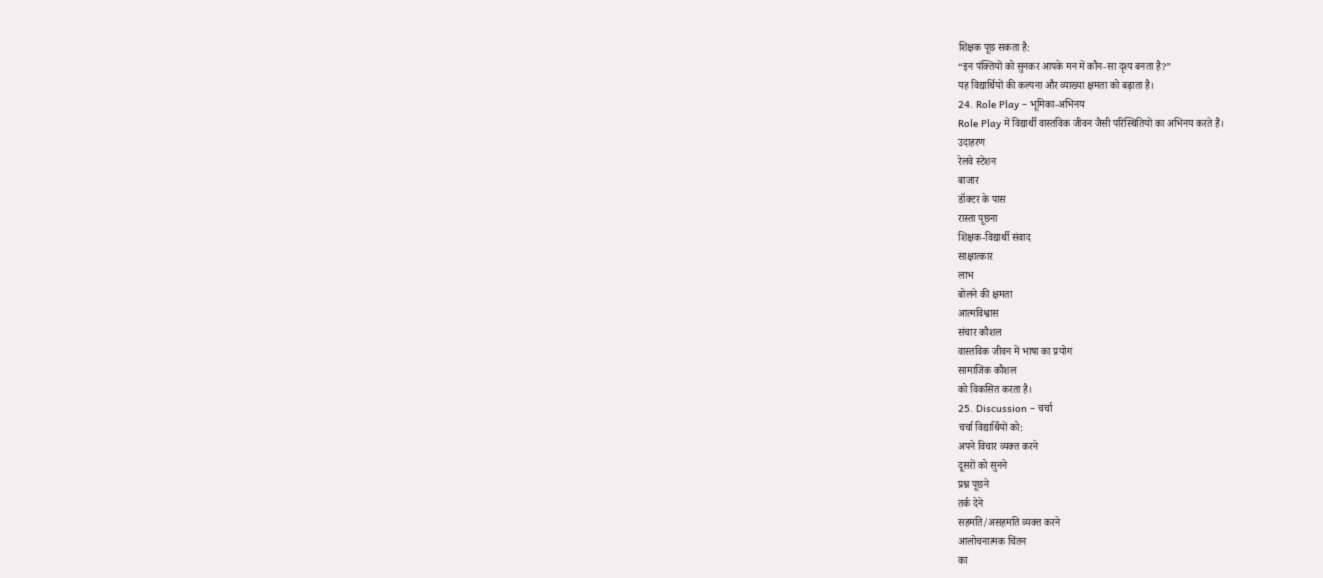शिक्षक पूछ सकता है:
“इन पंक्तियों को सुनकर आपके मन में कौन-सा दृश्य बनता है?”
यह विद्यार्थियों की कल्पना और व्याख्या क्षमता को बढ़ाता है।
24. Role Play – भूमिका-अभिनय
Role Play में विद्यार्थी वास्तविक जीवन जैसी परिस्थितियों का अभिनय करते हैं।
उदाहरण
रेलवे स्टेशन
बाजार
डॉक्टर के पास
रास्ता पूछना
शिक्षक-विद्यार्थी संवाद
साक्षात्कार
लाभ
बोलने की क्षमता
आत्मविश्वास
संचार कौशल
वास्तविक जीवन में भाषा का प्रयोग
सामाजिक कौशल
को विकसित करता है।
25. Discussion – चर्चा
चर्चा विद्यार्थियों को:
अपने विचार व्यक्त करने
दूसरों को सुनने
प्रश्न पूछने
तर्क देने
सहमति/असहमति व्यक्त करने
आलोचनात्मक चिंतन
का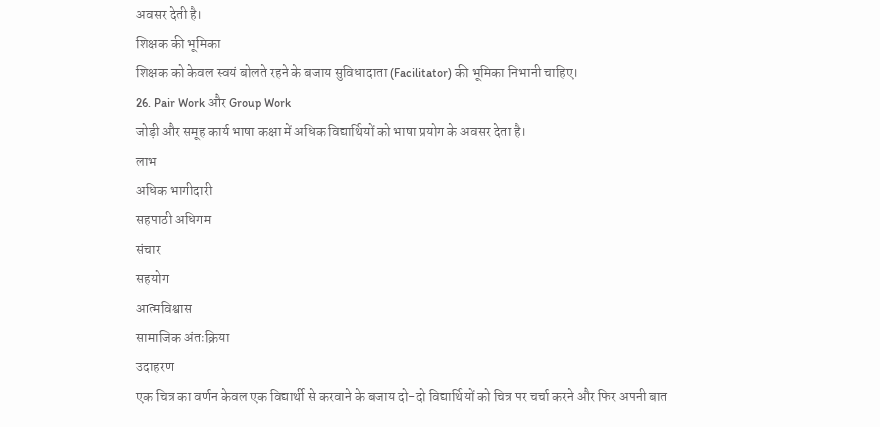अवसर देती है।
शिक्षक की भूमिका
शिक्षक को केवल स्वयं बोलते रहने के बजाय सुविधादाता (Facilitator) की भूमिका निभानी चाहिए।
26. Pair Work और Group Work
जोड़ी और समूह कार्य भाषा कक्षा में अधिक विद्यार्थियों को भाषा प्रयोग के अवसर देता है।
लाभ
अधिक भागीदारी
सहपाठी अधिगम
संचार
सहयोग
आत्मविश्वास
सामाजिक अंतःक्रिया
उदाहरण
एक चित्र का वर्णन केवल एक विद्यार्थी से करवाने के बजाय दो-दो विद्यार्थियों को चित्र पर चर्चा करने और फिर अपनी बात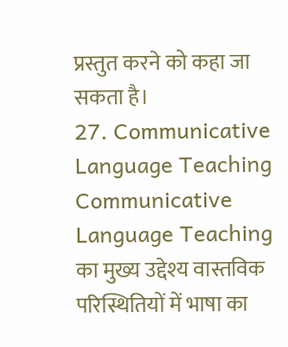प्रस्तुत करने को कहा जा सकता है।
27. Communicative Language Teaching
Communicative Language Teaching का मुख्य उद्देश्य वास्तविक परिस्थितियों में भाषा का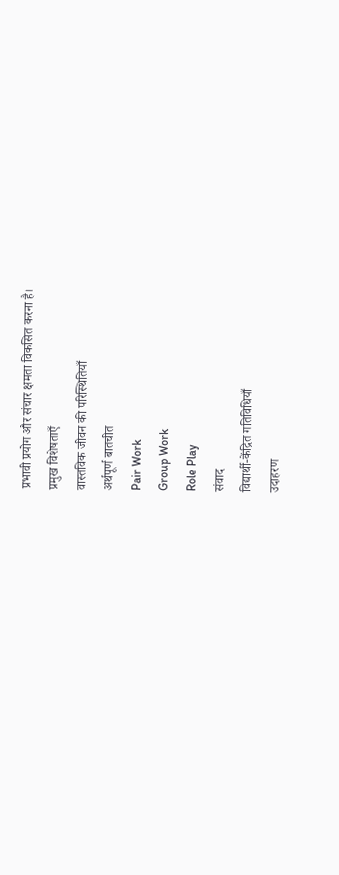प्रभावी प्रयोग और संचार क्षमता विकसित करना है।
प्रमुख विशेषताएँ
वास्तविक जीवन की परिस्थितियाँ
अर्थपूर्ण बातचीत
Pair Work
Group Work
Role Play
संवाद
विद्यार्थी-केंद्रित गतिविधियाँ
उदाहरण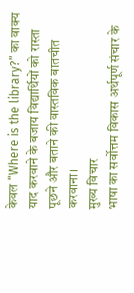केवल “Where is the library?” का वाक्य याद करवाने के बजाय विद्यार्थियों को रास्ता पूछने और बताने की वास्तविक बातचीत करवाना।
मुख्य विचार
भाषा का सर्वोत्तम विकास अर्थपूर्ण संचार के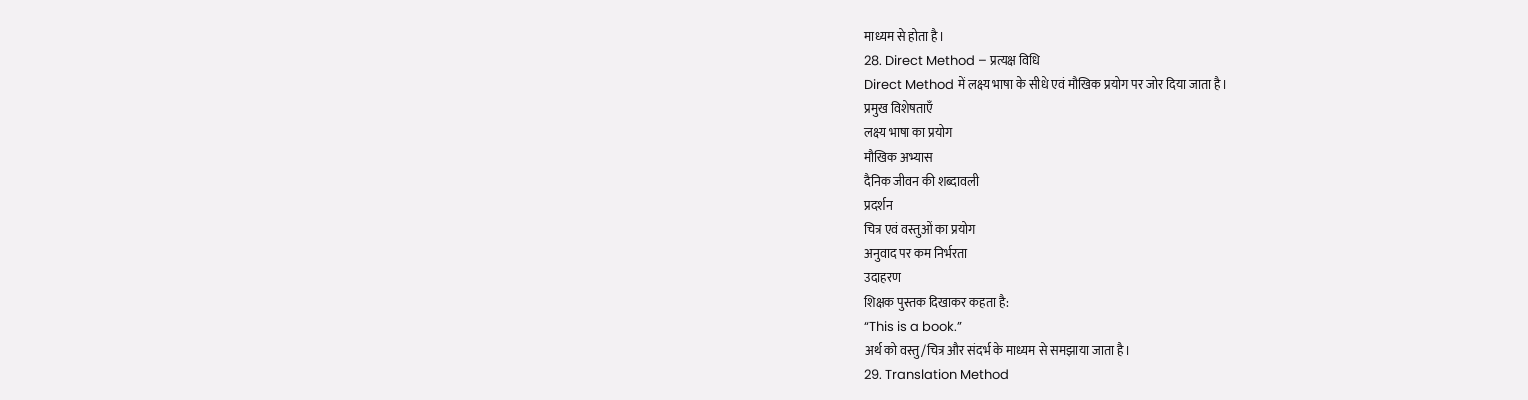माध्यम से होता है।
28. Direct Method – प्रत्यक्ष विधि
Direct Method में लक्ष्य भाषा के सीधे एवं मौखिक प्रयोग पर जोर दिया जाता है।
प्रमुख विशेषताएँ
लक्ष्य भाषा का प्रयोग
मौखिक अभ्यास
दैनिक जीवन की शब्दावली
प्रदर्शन
चित्र एवं वस्तुओं का प्रयोग
अनुवाद पर कम निर्भरता
उदाहरण
शिक्षक पुस्तक दिखाकर कहता है:
“This is a book.”
अर्थ को वस्तु/चित्र और संदर्भ के माध्यम से समझाया जाता है।
29. Translation Method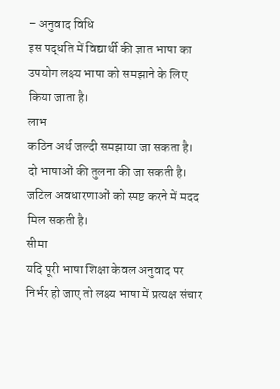– अनुवाद विधि
इस पद्धति में विद्यार्थी की ज्ञात भाषा का उपयोग लक्ष्य भाषा को समझाने के लिए किया जाता है।
लाभ
कठिन अर्थ जल्दी समझाया जा सकता है।
दो भाषाओं की तुलना की जा सकती है।
जटिल अवधारणाओं को स्पष्ट करने में मदद मिल सकती है।
सीमा
यदि पूरी भाषा शिक्षा केवल अनुवाद पर निर्भर हो जाए तो लक्ष्य भाषा में प्रत्यक्ष संचार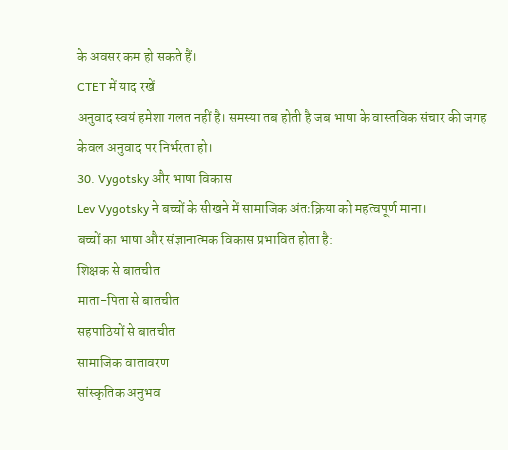के अवसर कम हो सकते हैं।
CTET में याद रखें
अनुवाद स्वयं हमेशा गलत नहीं है। समस्या तब होती है जब भाषा के वास्तविक संचार की जगह केवल अनुवाद पर निर्भरता हो।
30. Vygotsky और भाषा विकास
Lev Vygotsky ने बच्चों के सीखने में सामाजिक अंतःक्रिया को महत्वपूर्ण माना।
बच्चों का भाषा और संज्ञानात्मक विकास प्रभावित होता है:
शिक्षक से बातचीत
माता-पिता से बातचीत
सहपाठियों से बातचीत
सामाजिक वातावरण
सांस्कृतिक अनुभव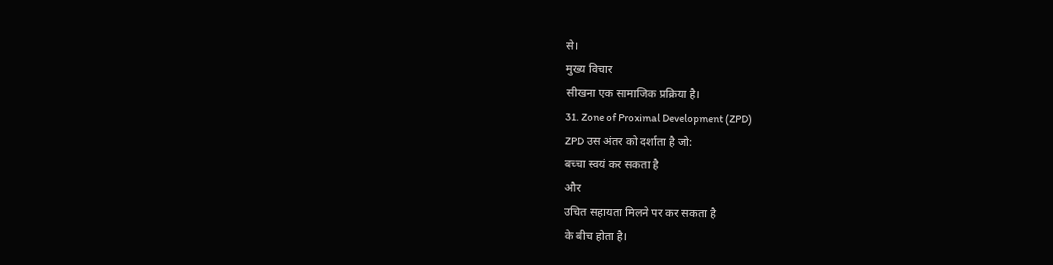से।
मुख्य विचार
सीखना एक सामाजिक प्रक्रिया है।
31. Zone of Proximal Development (ZPD)
ZPD उस अंतर को दर्शाता है जो:
बच्चा स्वयं कर सकता है
और
उचित सहायता मिलने पर कर सकता है
के बीच होता है।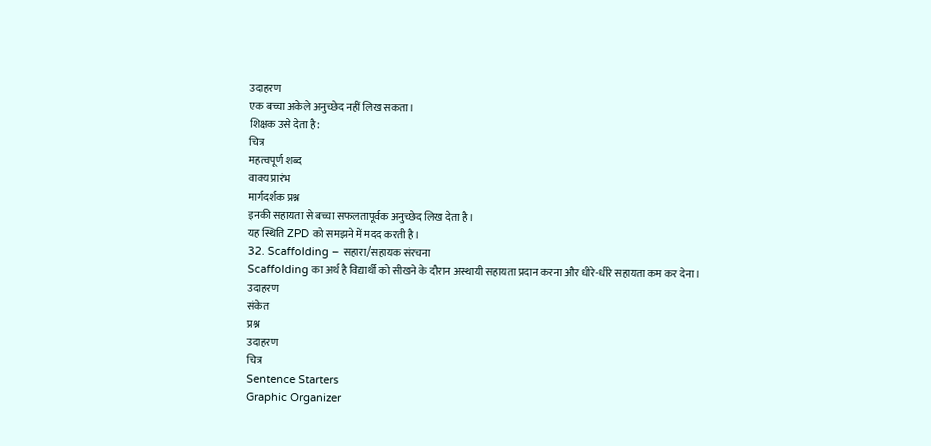उदाहरण
एक बच्चा अकेले अनुच्छेद नहीं लिख सकता।
शिक्षक उसे देता है:
चित्र
महत्वपूर्ण शब्द
वाक्य प्रारंभ
मार्गदर्शक प्रश्न
इनकी सहायता से बच्चा सफलतापूर्वक अनुच्छेद लिख देता है।
यह स्थिति ZPD को समझने में मदद करती है।
32. Scaffolding – सहारा/सहायक संरचना
Scaffolding का अर्थ है विद्यार्थी को सीखने के दौरान अस्थायी सहायता प्रदान करना और धीरे-धीरे सहायता कम कर देना।
उदाहरण
संकेत
प्रश्न
उदाहरण
चित्र
Sentence Starters
Graphic Organizer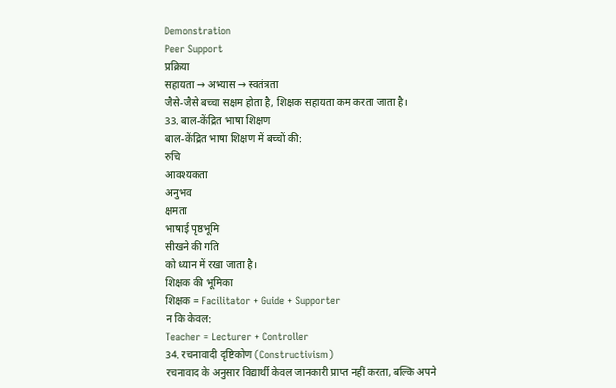Demonstration
Peer Support
प्रक्रिया
सहायता → अभ्यास → स्वतंत्रता
जैसे-जैसे बच्चा सक्षम होता है, शिक्षक सहायता कम करता जाता है।
33. बाल-केंद्रित भाषा शिक्षण
बाल-केंद्रित भाषा शिक्षण में बच्चों की:
रुचि
आवश्यकता
अनुभव
क्षमता
भाषाई पृष्ठभूमि
सीखने की गति
को ध्यान में रखा जाता है।
शिक्षक की भूमिका
शिक्षक = Facilitator + Guide + Supporter
न कि केवल:
Teacher = Lecturer + Controller
34. रचनावादी दृष्टिकोण (Constructivism)
रचनावाद के अनुसार विद्यार्थी केवल जानकारी प्राप्त नहीं करता, बल्कि अपने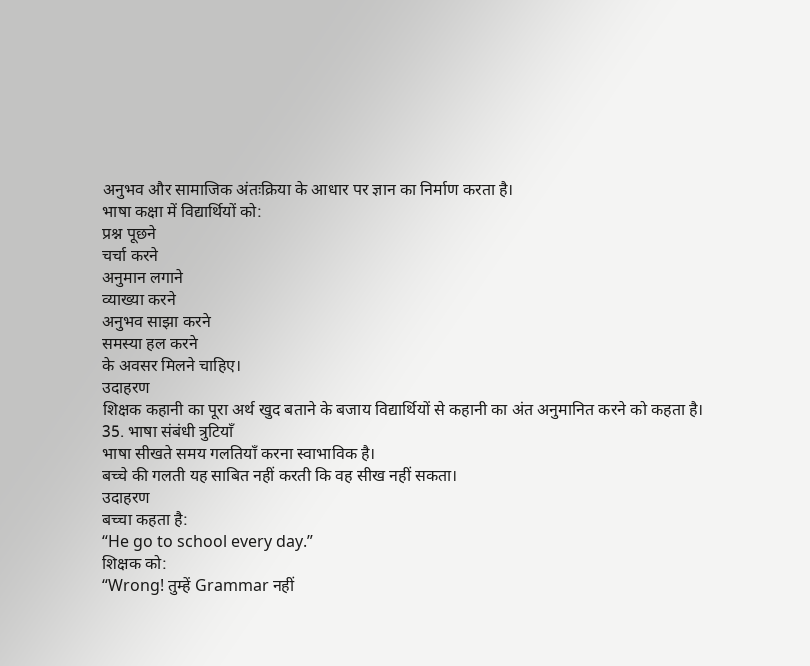अनुभव और सामाजिक अंतःक्रिया के आधार पर ज्ञान का निर्माण करता है।
भाषा कक्षा में विद्यार्थियों को:
प्रश्न पूछने
चर्चा करने
अनुमान लगाने
व्याख्या करने
अनुभव साझा करने
समस्या हल करने
के अवसर मिलने चाहिए।
उदाहरण
शिक्षक कहानी का पूरा अर्थ खुद बताने के बजाय विद्यार्थियों से कहानी का अंत अनुमानित करने को कहता है।
35. भाषा संबंधी त्रुटियाँ
भाषा सीखते समय गलतियाँ करना स्वाभाविक है।
बच्चे की गलती यह साबित नहीं करती कि वह सीख नहीं सकता।
उदाहरण
बच्चा कहता है:
“He go to school every day.”
शिक्षक को:
“Wrong! तुम्हें Grammar नहीं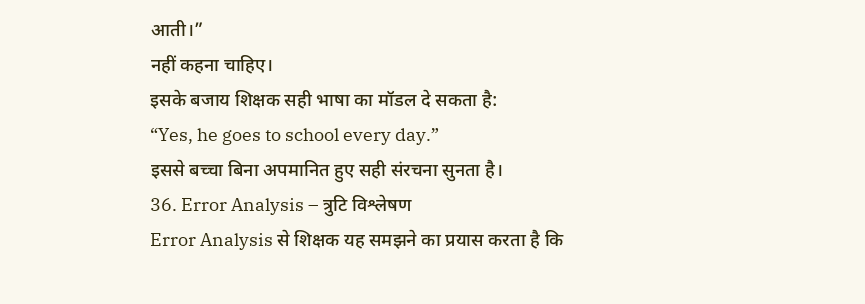आती।”
नहीं कहना चाहिए।
इसके बजाय शिक्षक सही भाषा का मॉडल दे सकता है:
“Yes, he goes to school every day.”
इससे बच्चा बिना अपमानित हुए सही संरचना सुनता है।
36. Error Analysis – त्रुटि विश्लेषण
Error Analysis से शिक्षक यह समझने का प्रयास करता है कि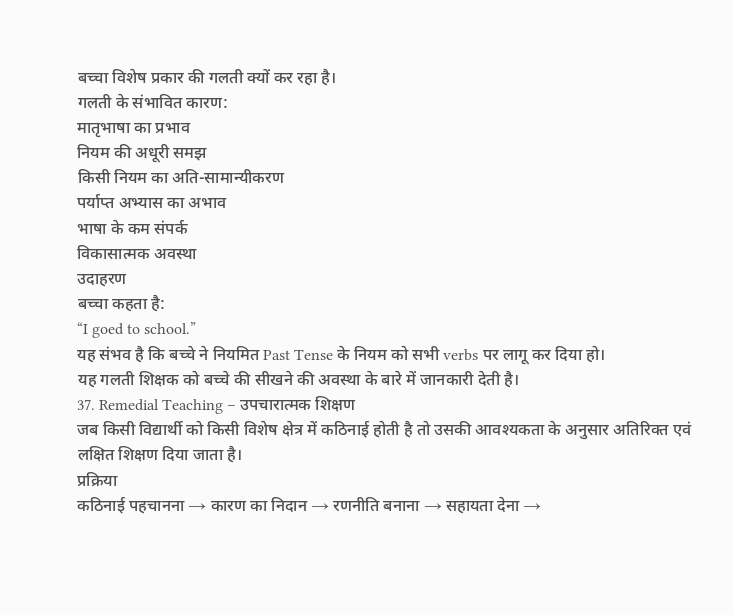बच्चा विशेष प्रकार की गलती क्यों कर रहा है।
गलती के संभावित कारण:
मातृभाषा का प्रभाव
नियम की अधूरी समझ
किसी नियम का अति-सामान्यीकरण
पर्याप्त अभ्यास का अभाव
भाषा के कम संपर्क
विकासात्मक अवस्था
उदाहरण
बच्चा कहता है:
“I goed to school.”
यह संभव है कि बच्चे ने नियमित Past Tense के नियम को सभी verbs पर लागू कर दिया हो।
यह गलती शिक्षक को बच्चे की सीखने की अवस्था के बारे में जानकारी देती है।
37. Remedial Teaching – उपचारात्मक शिक्षण
जब किसी विद्यार्थी को किसी विशेष क्षेत्र में कठिनाई होती है तो उसकी आवश्यकता के अनुसार अतिरिक्त एवं लक्षित शिक्षण दिया जाता है।
प्रक्रिया
कठिनाई पहचानना → कारण का निदान → रणनीति बनाना → सहायता देना →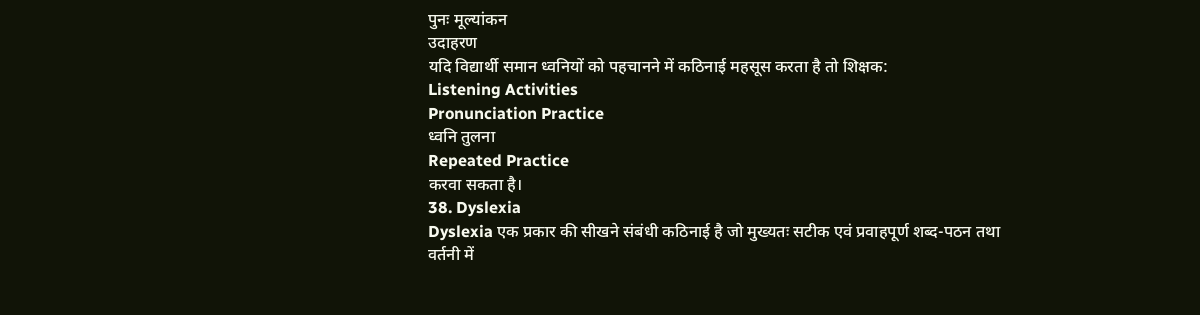पुनः मूल्यांकन
उदाहरण
यदि विद्यार्थी समान ध्वनियों को पहचानने में कठिनाई महसूस करता है तो शिक्षक:
Listening Activities
Pronunciation Practice
ध्वनि तुलना
Repeated Practice
करवा सकता है।
38. Dyslexia
Dyslexia एक प्रकार की सीखने संबंधी कठिनाई है जो मुख्यतः सटीक एवं प्रवाहपूर्ण शब्द-पठन तथा वर्तनी में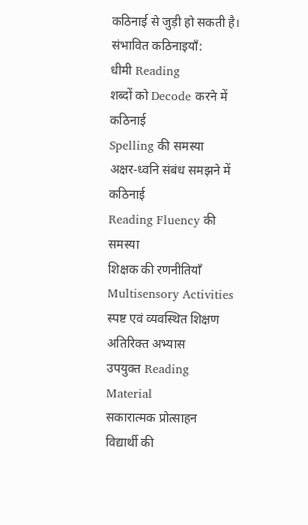कठिनाई से जुड़ी हो सकती है।
संभावित कठिनाइयाँ:
धीमी Reading
शब्दों को Decode करने में कठिनाई
Spelling की समस्या
अक्षर-ध्वनि संबंध समझने में कठिनाई
Reading Fluency की समस्या
शिक्षक की रणनीतियाँ
Multisensory Activities
स्पष्ट एवं व्यवस्थित शिक्षण
अतिरिक्त अभ्यास
उपयुक्त Reading Material
सकारात्मक प्रोत्साहन
विद्यार्थी की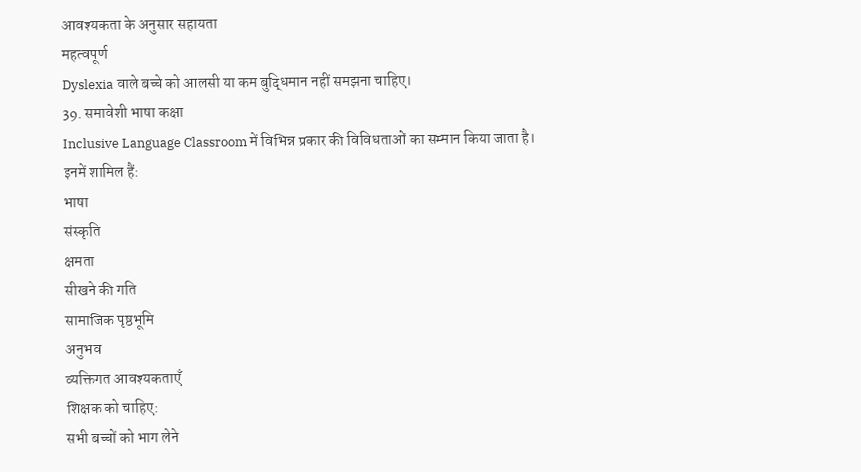आवश्यकता के अनुसार सहायता
महत्वपूर्ण
Dyslexia वाले बच्चे को आलसी या कम बुद्धिमान नहीं समझना चाहिए।
39. समावेशी भाषा कक्षा
Inclusive Language Classroom में विभिन्न प्रकार की विविधताओं का सम्मान किया जाता है।
इनमें शामिल हैं:
भाषा
संस्कृति
क्षमता
सीखने की गति
सामाजिक पृष्ठभूमि
अनुभव
व्यक्तिगत आवश्यकताएँ
शिक्षक को चाहिए:
सभी बच्चों को भाग लेने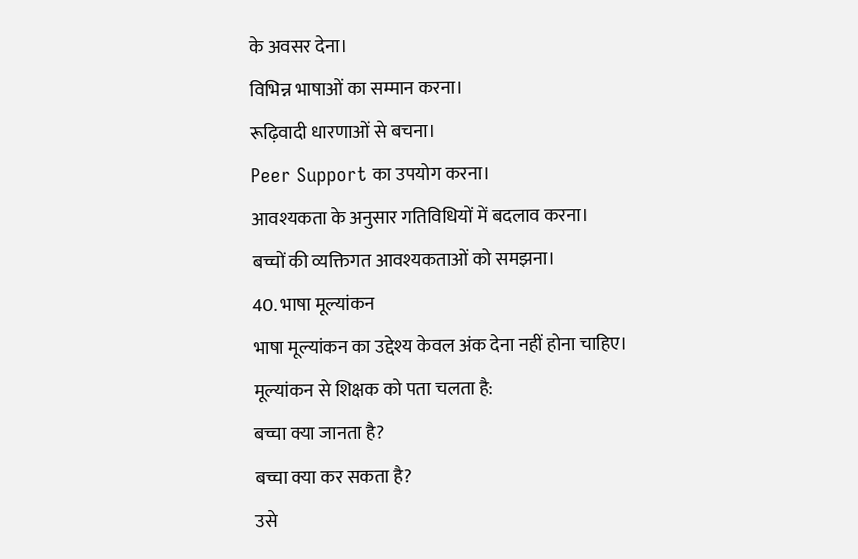के अवसर देना।
विभिन्न भाषाओं का सम्मान करना।
रूढ़िवादी धारणाओं से बचना।
Peer Support का उपयोग करना।
आवश्यकता के अनुसार गतिविधियों में बदलाव करना।
बच्चों की व्यक्तिगत आवश्यकताओं को समझना।
40. भाषा मूल्यांकन
भाषा मूल्यांकन का उद्देश्य केवल अंक देना नहीं होना चाहिए।
मूल्यांकन से शिक्षक को पता चलता है:
बच्चा क्या जानता है?
बच्चा क्या कर सकता है?
उसे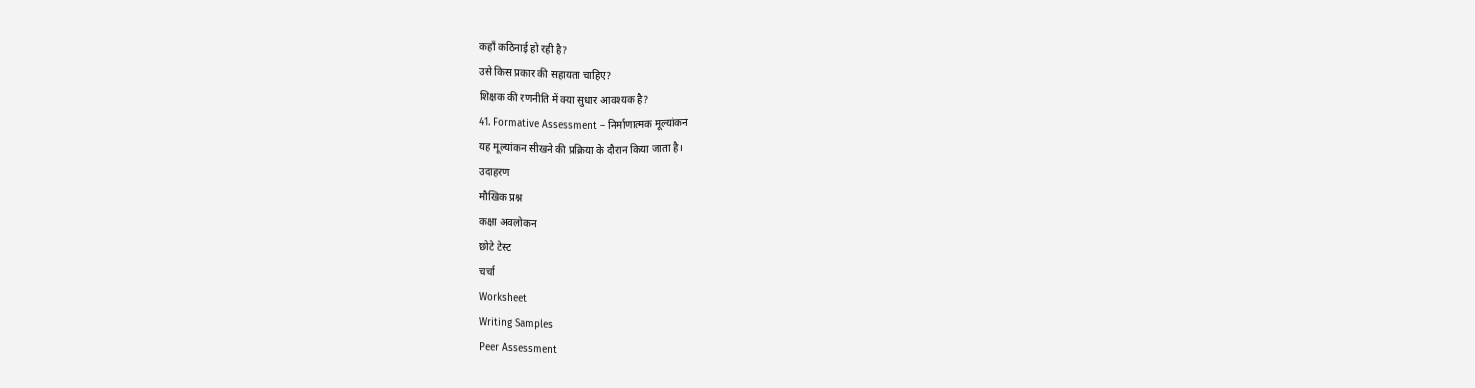कहाँ कठिनाई हो रही है?
उसे किस प्रकार की सहायता चाहिए?
शिक्षक की रणनीति में क्या सुधार आवश्यक है?
41. Formative Assessment – निर्माणात्मक मूल्यांकन
यह मूल्यांकन सीखने की प्रक्रिया के दौरान किया जाता है।
उदाहरण
मौखिक प्रश्न
कक्षा अवलोकन
छोटे टेस्ट
चर्चा
Worksheet
Writing Samples
Peer Assessment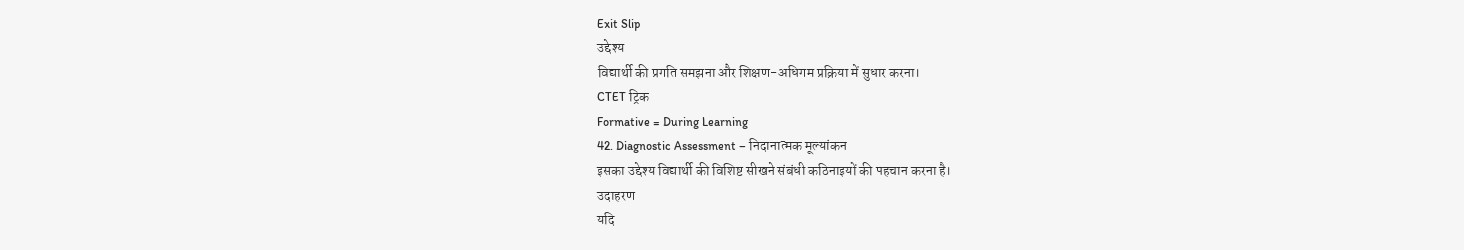Exit Slip
उद्देश्य
विद्यार्थी की प्रगति समझना और शिक्षण-अधिगम प्रक्रिया में सुधार करना।
CTET ट्रिक
Formative = During Learning
42. Diagnostic Assessment – निदानात्मक मूल्यांकन
इसका उद्देश्य विद्यार्थी की विशिष्ट सीखने संबंधी कठिनाइयों की पहचान करना है।
उदाहरण
यदि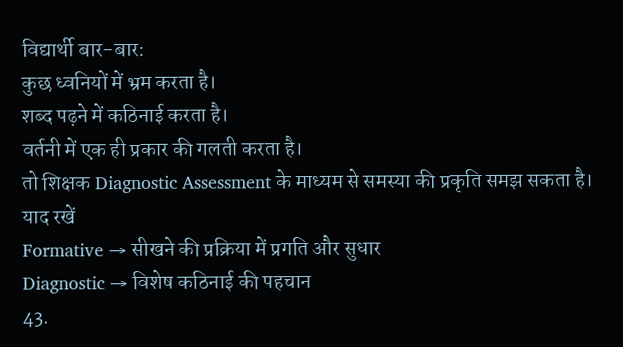विद्यार्थी बार-बार:
कुछ ध्वनियों में भ्रम करता है।
शब्द पढ़ने में कठिनाई करता है।
वर्तनी में एक ही प्रकार की गलती करता है।
तो शिक्षक Diagnostic Assessment के माध्यम से समस्या की प्रकृति समझ सकता है।
याद रखें
Formative → सीखने की प्रक्रिया में प्रगति और सुधार
Diagnostic → विशेष कठिनाई की पहचान
43.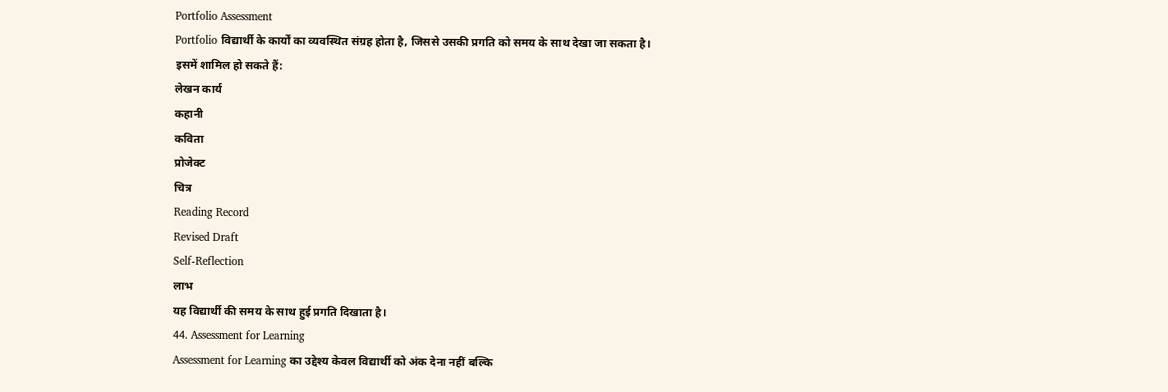Portfolio Assessment
Portfolio विद्यार्थी के कार्यों का व्यवस्थित संग्रह होता है, जिससे उसकी प्रगति को समय के साथ देखा जा सकता है।
इसमें शामिल हो सकते हैं:
लेखन कार्य
कहानी
कविता
प्रोजेक्ट
चित्र
Reading Record
Revised Draft
Self-Reflection
लाभ
यह विद्यार्थी की समय के साथ हुई प्रगति दिखाता है।
44. Assessment for Learning
Assessment for Learning का उद्देश्य केवल विद्यार्थी को अंक देना नहीं बल्कि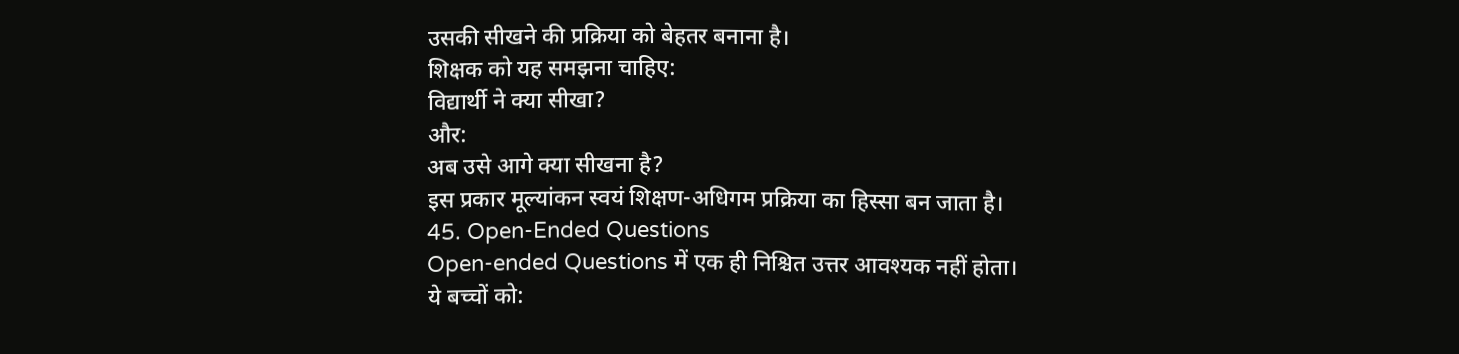उसकी सीखने की प्रक्रिया को बेहतर बनाना है।
शिक्षक को यह समझना चाहिए:
विद्यार्थी ने क्या सीखा?
और:
अब उसे आगे क्या सीखना है?
इस प्रकार मूल्यांकन स्वयं शिक्षण-अधिगम प्रक्रिया का हिस्सा बन जाता है।
45. Open-Ended Questions
Open-ended Questions में एक ही निश्चित उत्तर आवश्यक नहीं होता।
ये बच्चों को: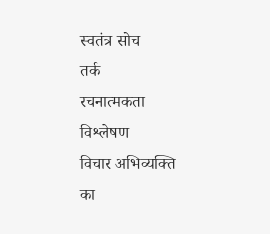स्वतंत्र सोच
तर्क
रचनात्मकता
विश्लेषण
विचार अभिव्यक्ति
का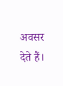अवसर देते हैं।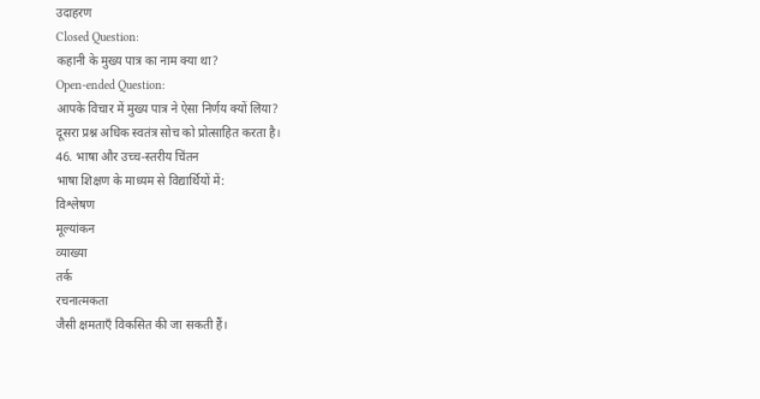उदाहरण
Closed Question:
कहानी के मुख्य पात्र का नाम क्या था?
Open-ended Question:
आपके विचार में मुख्य पात्र ने ऐसा निर्णय क्यों लिया?
दूसरा प्रश्न अधिक स्वतंत्र सोच को प्रोत्साहित करता है।
46. भाषा और उच्च-स्तरीय चिंतन
भाषा शिक्षण के माध्यम से विद्यार्थियों में:
विश्लेषण
मूल्यांकन
व्याख्या
तर्क
रचनात्मकता
जैसी क्षमताएँ विकसित की जा सकती हैं।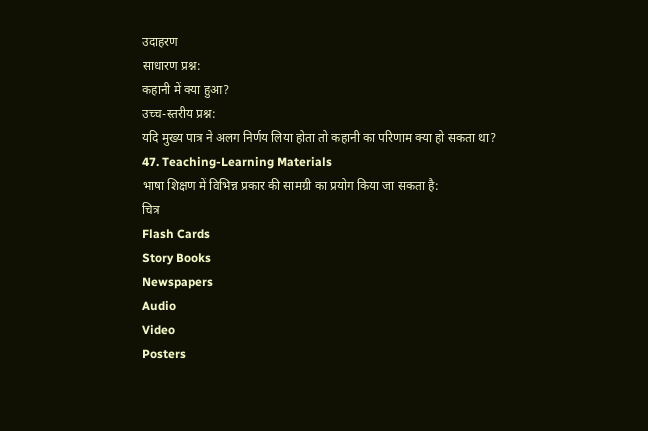उदाहरण
साधारण प्रश्न:
कहानी में क्या हुआ?
उच्च-स्तरीय प्रश्न:
यदि मुख्य पात्र ने अलग निर्णय लिया होता तो कहानी का परिणाम क्या हो सकता था?
47. Teaching-Learning Materials
भाषा शिक्षण में विभिन्न प्रकार की सामग्री का प्रयोग किया जा सकता है:
चित्र
Flash Cards
Story Books
Newspapers
Audio
Video
Posters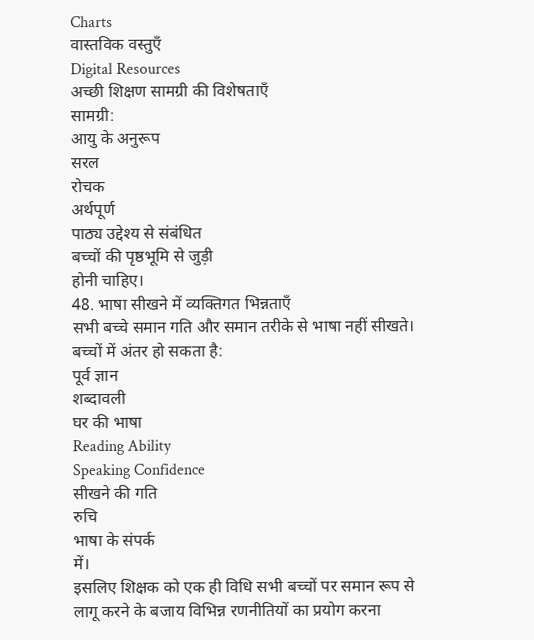Charts
वास्तविक वस्तुएँ
Digital Resources
अच्छी शिक्षण सामग्री की विशेषताएँ
सामग्री:
आयु के अनुरूप
सरल
रोचक
अर्थपूर्ण
पाठ्य उद्देश्य से संबंधित
बच्चों की पृष्ठभूमि से जुड़ी
होनी चाहिए।
48. भाषा सीखने में व्यक्तिगत भिन्नताएँ
सभी बच्चे समान गति और समान तरीके से भाषा नहीं सीखते।
बच्चों में अंतर हो सकता है:
पूर्व ज्ञान
शब्दावली
घर की भाषा
Reading Ability
Speaking Confidence
सीखने की गति
रुचि
भाषा के संपर्क
में।
इसलिए शिक्षक को एक ही विधि सभी बच्चों पर समान रूप से लागू करने के बजाय विभिन्न रणनीतियों का प्रयोग करना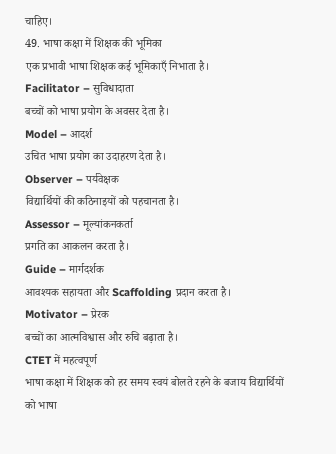चाहिए।
49. भाषा कक्षा में शिक्षक की भूमिका
एक प्रभावी भाषा शिक्षक कई भूमिकाएँ निभाता है।
Facilitator – सुविधादाता
बच्चों को भाषा प्रयोग के अवसर देता है।
Model – आदर्श
उचित भाषा प्रयोग का उदाहरण देता है।
Observer – पर्यवेक्षक
विद्यार्थियों की कठिनाइयों को पहचानता है।
Assessor – मूल्यांकनकर्ता
प्रगति का आकलन करता है।
Guide – मार्गदर्शक
आवश्यक सहायता और Scaffolding प्रदान करता है।
Motivator – प्रेरक
बच्चों का आत्मविश्वास और रुचि बढ़ाता है।
CTET में महत्वपूर्ण
भाषा कक्षा में शिक्षक को हर समय स्वयं बोलते रहने के बजाय विद्यार्थियों को भाषा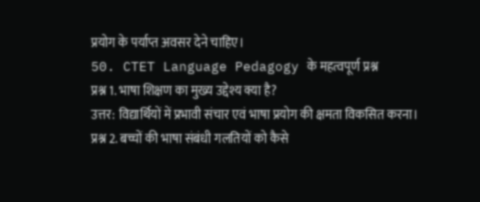प्रयोग के पर्याप्त अवसर देने चाहिए।
50. CTET Language Pedagogy के महत्वपूर्ण प्रश्न
प्रश्न 1. भाषा शिक्षण का मुख्य उद्देश्य क्या है?
उत्तर: विद्यार्थियों में प्रभावी संचार एवं भाषा प्रयोग की क्षमता विकसित करना।
प्रश्न 2. बच्चों की भाषा संबंधी गलतियों को कैसे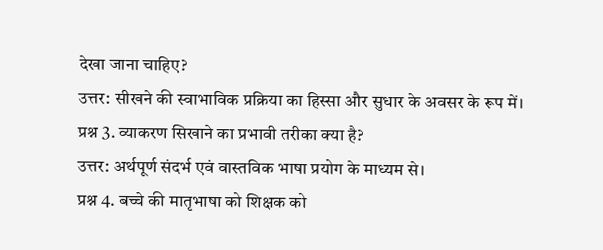देखा जाना चाहिए?
उत्तर: सीखने की स्वाभाविक प्रक्रिया का हिस्सा और सुधार के अवसर के रूप में।
प्रश्न 3. व्याकरण सिखाने का प्रभावी तरीका क्या है?
उत्तर: अर्थपूर्ण संदर्भ एवं वास्तविक भाषा प्रयोग के माध्यम से।
प्रश्न 4. बच्चे की मातृभाषा को शिक्षक को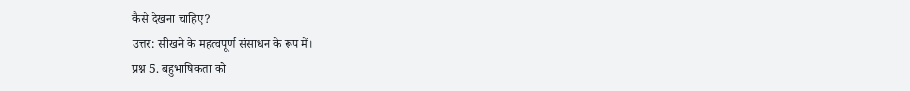कैसे देखना चाहिए?
उत्तर: सीखने के महत्वपूर्ण संसाधन के रूप में।
प्रश्न 5. बहुभाषिकता को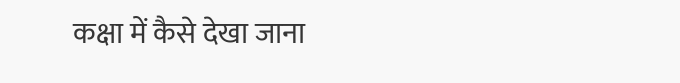कक्षा में कैसे देखा जाना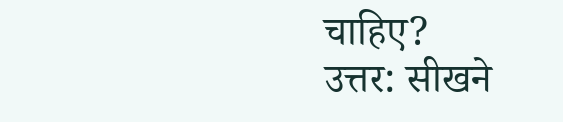चाहिए?
उत्तर: सीखने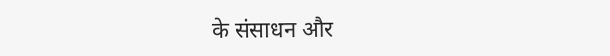के संसाधन और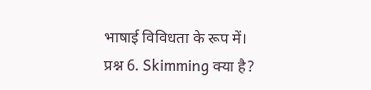भाषाई विविधता के रूप में।
प्रश्न 6. Skimming क्या है?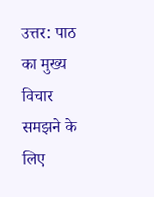उत्तर: पाठ का मुख्य विचार समझने के लिए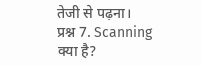तेजी से पढ़ना।
प्रश्न 7. Scanning क्या है?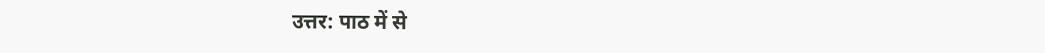उत्तर: पाठ में से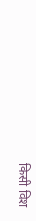किसी विश